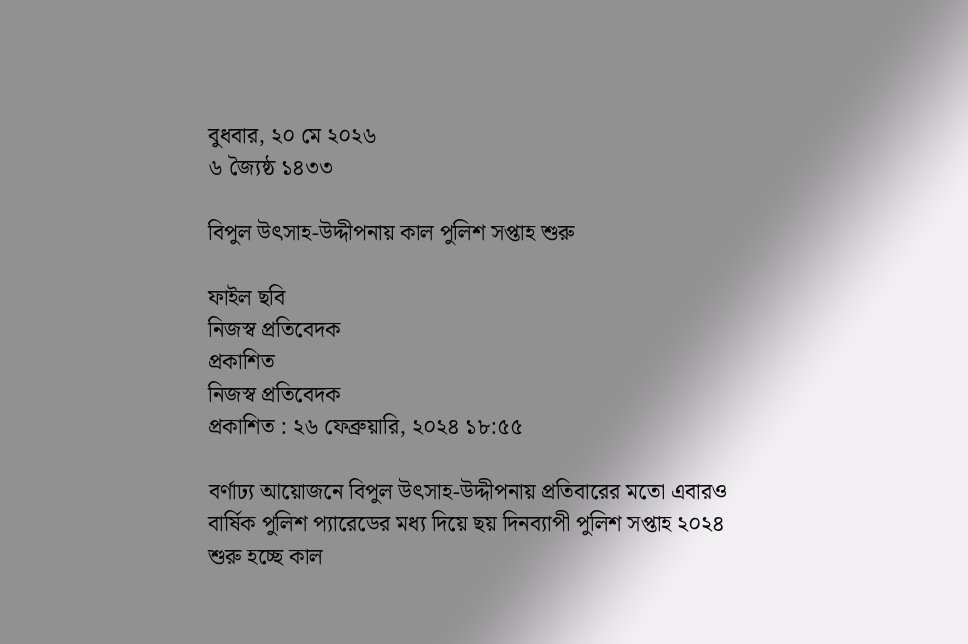বুধবার, ২০ মে ২০২৬
৬ জ্যৈষ্ঠ ১৪৩৩

বিপুল উৎসাহ-উদ্দীপনায় কাল পুলিশ সপ্তাহ শুরু

ফাইল ছবি
নিজস্ব প্রতিবেদক
প্রকাশিত
নিজস্ব প্রতিবেদক
প্রকাশিত : ২৬ ফেব্রুয়ারি, ২০২৪ ১৮:৫৫

বর্ণাঢ্য আয়োজনে বিপুল উৎসাহ-উদ্দীপনায় প্রতিবারের মতো এবারও বার্ষিক পুলিশ প্যারেডের মধ্য দিয়ে ছয় দিনব্যাপী পুলিশ সপ্তাহ ২০২৪ শুরু হচ্ছে কাল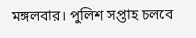মঙ্গলবার। পুলিশ সপ্তাহ চলবে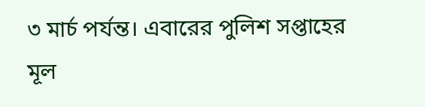৩ মার্চ পর্যন্ত। এবারের পুলিশ সপ্তাহের মূল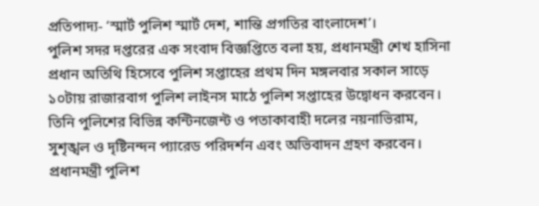প্রতিপাদ্য- ‘স্মার্ট পুলিশ স্মার্ট দেশ, শান্তি প্রগতির বাংলাদেশ’।
পুলিশ সদর দপ্তরের এক সংবাদ বিজ্ঞপ্তিতে বলা হয়, প্রধানমন্ত্রী শেখ হাসিনা প্রধান অতিথি হিসেবে পুলিশ সপ্তাহের প্রথম দিন মঙ্গলবার সকাল সাড়ে ১০টায় রাজারবাগ পুলিশ লাইনস মাঠে পুলিশ সপ্তাহের উদ্বোধন করবেন। তিনি পুলিশের বিভিন্ন কন্টিনজেন্ট ও পতাকাবাহী দলের নয়নাভিরাম, সুশৃঙ্খল ও দৃষ্টিনন্দন প্যারেড পরিদর্শন এবং অভিবাদন গ্রহণ করবেন। প্রধানমন্ত্রী পুলিশ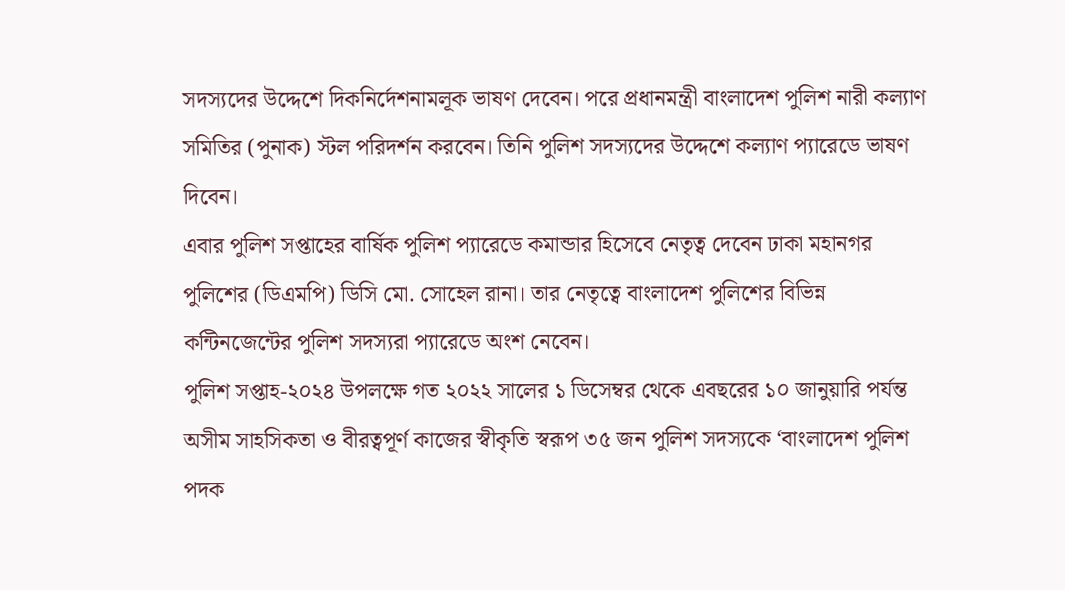সদস্যদের উদ্দেশে দিকনির্দেশনামলূক ভাষণ দেবেন। পরে প্রধানমন্ত্রী বাংলাদেশ পুলিশ নারী কল্যাণ সমিতির (পুনাক) স্টল পরিদর্শন করবেন। তিনি পুলিশ সদস্যদের উদ্দেশে কল্যাণ প্যারেডে ভাষণ দিবেন।
এবার পুলিশ সপ্তাহের বার্ষিক পুলিশ প্যারেডে কমান্ডার হিসেবে নেতৃত্ব দেবেন ঢাকা মহানগর পুলিশের (ডিএমপি) ডিসি মো. সোহেল রানা। তার নেতৃত্বে বাংলাদেশ পুলিশের বিভিন্ন কন্টিনজেন্টের পুলিশ সদস্যরা প্যারেডে অংশ নেবেন।
পুলিশ সপ্তাহ-২০২৪ উপলক্ষে গত ২০২২ সালের ১ ডিসেম্বর থেকে এবছরের ১০ জানুয়ারি পর্যন্ত অসীম সাহসিকতা ও বীরত্বপূর্ণ কাজের স্বীকৃতি স্বরূপ ৩৫ জন পুলিশ সদস্যকে ‘বাংলাদেশ পুলিশ পদক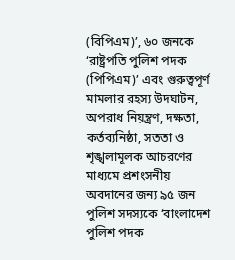(বিপিএম)’, ৬০ জনকে ‘রাষ্ট্রপতি পুলিশ পদক (পিপিএম)’ এবং গুরুত্বপূর্ণ মামলার রহস্য উদঘাটন, অপরাধ নিয়ন্ত্রণ, দক্ষতা, কর্তব্যনিষ্ঠা, সততা ও শৃঙ্খলামূলক আচরণের মাধ্যমে প্রশংসনীয় অবদানের জন্য ৯৫ জন পুলিশ সদস্যকে ‘বাংলাদেশ পুলিশ পদক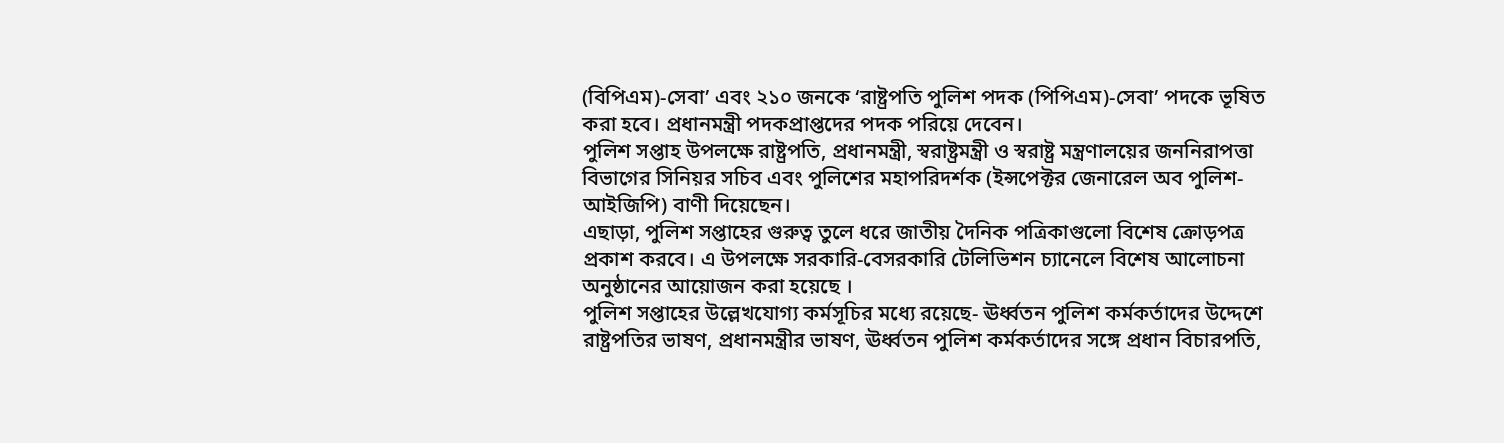(বিপিএম)-সেবা’ এবং ২১০ জনকে ‘রাষ্ট্রপতি পুলিশ পদক (পিপিএম)-সেবা’ পদকে ভূষিত করা হবে। প্রধানমন্ত্রী পদকপ্রাপ্তদের পদক পরিয়ে দেবেন।
পুলিশ সপ্তাহ উপলক্ষে রাষ্ট্রপতি, প্রধানমন্ত্রী, স্বরাষ্ট্রমন্ত্রী ও স্বরাষ্ট্র মন্ত্রণালয়ের জননিরাপত্তা বিভাগের সিনিয়র সচিব এবং পুলিশের মহাপরিদর্শক (ইন্সপেক্টর জেনারেল অব পুলিশ-আইজিপি) বাণী দিয়েছেন।
এছাড়া, পুলিশ সপ্তাহের গুরুত্ব তুলে ধরে জাতীয় দৈনিক পত্রিকাগুলো বিশেষ ক্রোড়পত্র প্রকাশ করবে। এ উপলক্ষে সরকারি-বেসরকারি টেলিভিশন চ্যানেলে বিশেষ আলোচনা অনুষ্ঠানের আয়োজন করা হয়েছে ।
পুলিশ সপ্তাহের উল্লেখযোগ্য কর্মসূচির মধ্যে রয়েছে- ঊর্ধ্বতন পুলিশ কর্মকর্তাদের উদ্দেশে রাষ্ট্রপতির ভাষণ, প্রধানমন্ত্রীর ভাষণ, ঊর্ধ্বতন পুলিশ কর্মকর্তাদের সঙ্গে প্রধান বিচারপতি,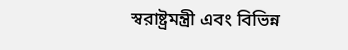স্বরাষ্ট্রমন্ত্রী এবং বিভিন্ন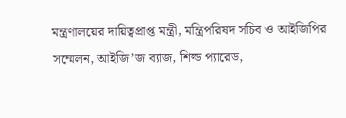মন্ত্রণালয়ের দায়িত্বপ্রাপ্ত মন্ত্রী, মন্ত্রিপরিষদ সচিব ও আইজিপির সম্মেলন, আইজি’জ ব্যাজ, শিল্ড প্যারেড,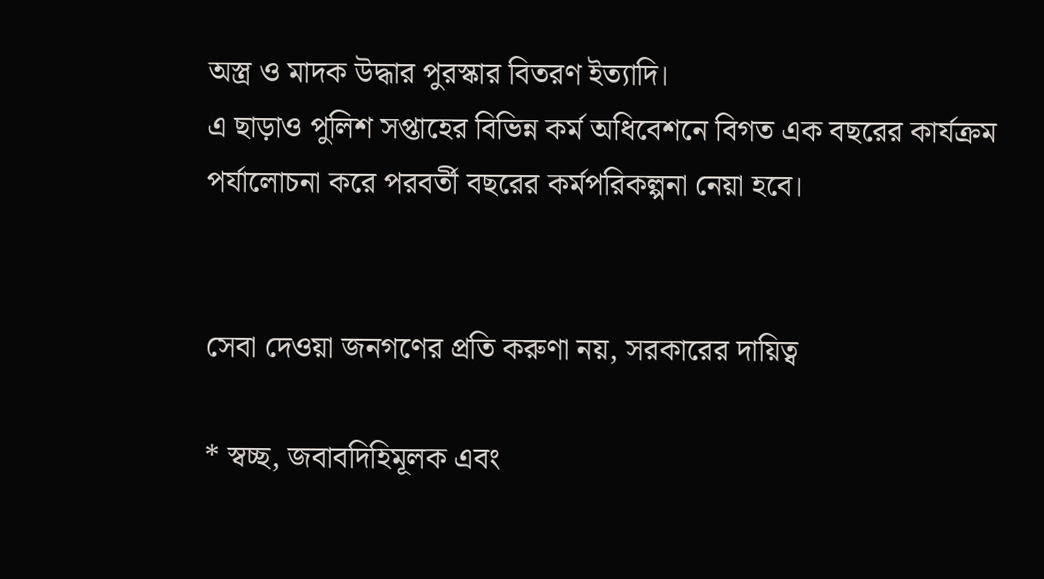অস্ত্র ও মাদক উদ্ধার পুরস্কার বিতরণ ইত্যাদি।
এ ছাড়াও পুলিশ সপ্তাহের বিভিন্ন কর্ম অধিবেশনে বিগত এক বছরের কার্যক্রম পর্যালোচনা করে পরবর্তী বছরের কর্মপরিকল্পনা নেয়া হবে।


সেবা দেওয়া জনগণের প্রতি করুণা নয়, সরকারের দায়িত্ব

* স্বচ্ছ, জবাবদিহিমূলক এবং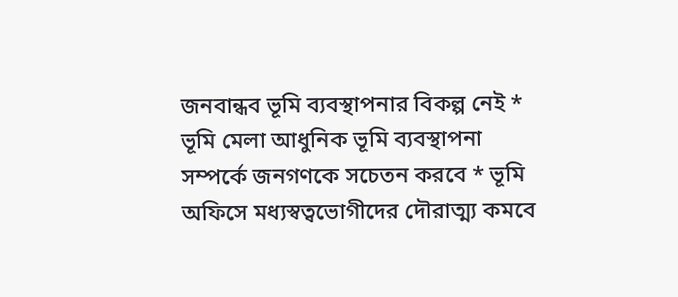জনবান্ধব ভূমি ব্যবস্থাপনার বিকল্প নেই *  ভূমি মেলা আধুনিক ভূমি ব্যবস্থাপনা সম্পর্কে জনগণকে সচেতন করবে * ভূমি অফিসে মধ্যস্বত্বভোগীদের দৌরাত্ম্য কমবে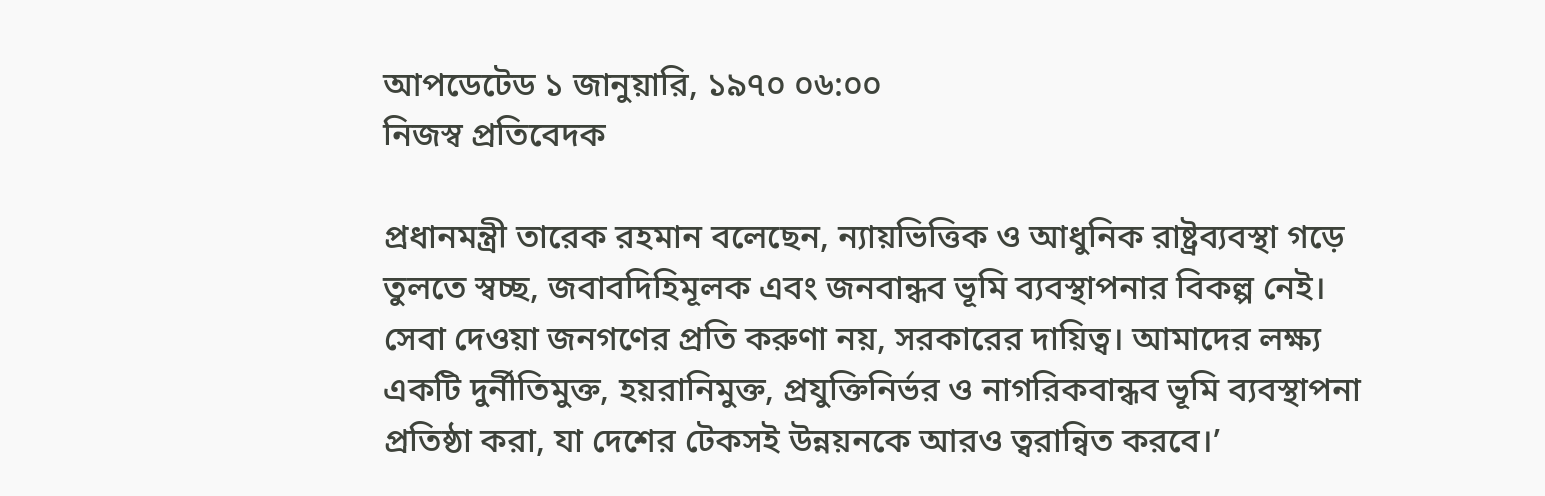আপডেটেড ১ জানুয়ারি, ১৯৭০ ০৬:০০
নিজস্ব প্রতিবেদক

প্রধানমন্ত্রী তারেক রহমান বলেছেন, ন্যায়ভিত্তিক ও আধুনিক রাষ্ট্রব্যবস্থা গড়ে তুলতে স্বচ্ছ, জবাবদিহিমূলক এবং জনবান্ধব ভূমি ব্যবস্থাপনার বিকল্প নেই। সেবা দেওয়া জনগণের প্রতি করুণা নয়, সরকারের দায়িত্ব। আমাদের লক্ষ্য একটি দুর্নীতিমুক্ত, হয়রানিমুক্ত, প্রযুক্তিনির্ভর ও নাগরিকবান্ধব ভূমি ব্যবস্থাপনা প্রতিষ্ঠা করা, যা দেশের টেকসই উন্নয়নকে আরও ত্বরান্বিত করবে।’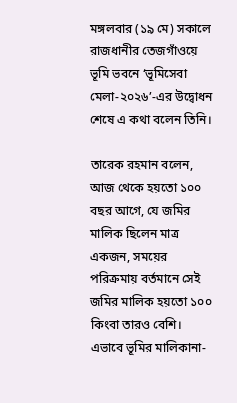মঙ্গলবার (১৯ মে) সকালে রাজধানীর তেজগাঁওয়ে ভূমি ভবনে ‘ভূমিসেবা মেলা-২০২৬’-এর উদ্বোধন শেষে এ কথা বলেন তিনি।

তারেক রহমান বলেন, আজ থেকে হয়তো ১০০ বছর আগে, যে জমির মালিক ছিলেন মাত্র একজন, সময়ের পরিক্রমায় বর্তমানে সেই জমির মালিক হয়তো ১০০ কিংবা তারও বেশি। এভাবে ভূমির মালিকানা-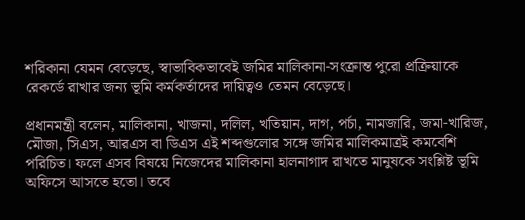শরিকানা যেমন বেড়েছে, স্বাভাবিকভাবেই জমির মালিকানা-সংক্রান্ত পুরো প্রক্রিয়াকে রেকর্ডে রাখার জন্য ভূমি কর্মকর্তাদের দায়িত্বও তেমন বেড়েছে।

প্রধানমন্ত্রী বলেন, মালিকানা, খাজনা, দলিল, খতিয়ান, দাগ, পর্চা, নামজারি, জমা-খারিজ, মৌজা, সিএস, আরএস বা ডিএস এই শব্দগুলোর সঙ্গে জমির মালিকমাত্রই কমবেশি পরিচিত। ফলে এসব বিষয়ে নিজেদের মালিকানা হালনাগাদ রাখতে মানুষকে সংশ্লিষ্ট ভূমি অফিসে আসতে হতো। তবে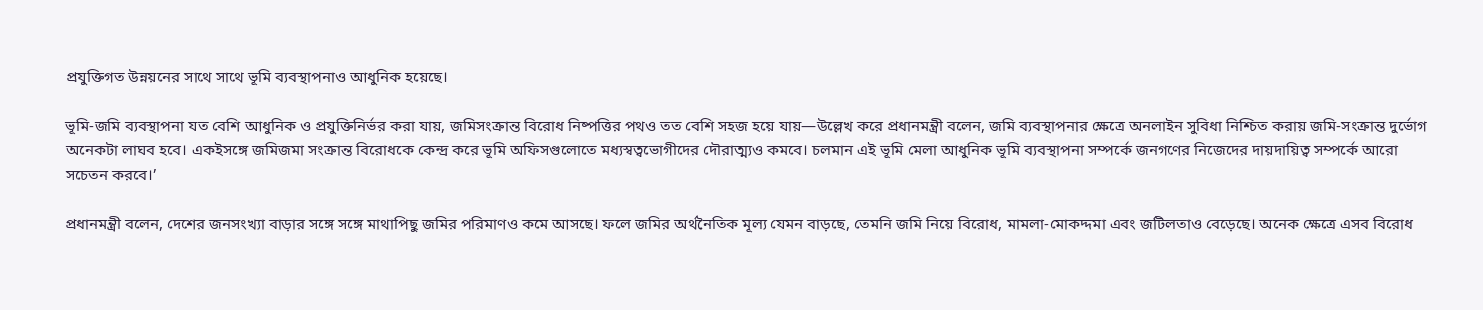প্রযুক্তিগত উন্নয়নের সাথে সাথে ভূমি ব্যবস্থাপনাও আধুনিক হয়েছে।

ভূমি-জমি ব্যবস্থাপনা যত বেশি আধুনিক ও প্রযুক্তিনির্ভর করা যায়, জমিসংক্রান্ত বিরোধ নিষ্পত্তির পথও তত বেশি সহজ হয়ে যায়—উল্লেখ করে প্রধানমন্ত্রী বলেন, জমি ব্যবস্থাপনার ক্ষেত্রে অনলাইন সুবিধা নিশ্চিত করায় জমি-সংক্রান্ত দুর্ভোগ অনেকটা লাঘব হবে। একইসঙ্গে জমিজমা সংক্রান্ত বিরোধকে কেন্দ্র করে ভূমি অফিসগুলোতে মধ্যস্বত্বভোগীদের দৌরাত্ম্যও কমবে। চলমান এই ভূমি মেলা আধুনিক ভূমি ব্যবস্থাপনা সম্পর্কে জনগণের নিজেদের দায়দায়িত্ব সম্পর্কে আরো সচেতন করবে।’

প্রধানমন্ত্রী বলেন, দেশের জনসংখ্যা বাড়ার সঙ্গে সঙ্গে মাথাপিছু জমির পরিমাণও কমে আসছে। ফলে জমির অর্থনৈতিক মূল্য যেমন বাড়ছে, তেমনি জমি নিয়ে বিরোধ, মামলা-মোকদ্দমা এবং জটিলতাও বেড়েছে। অনেক ক্ষেত্রে এসব বিরোধ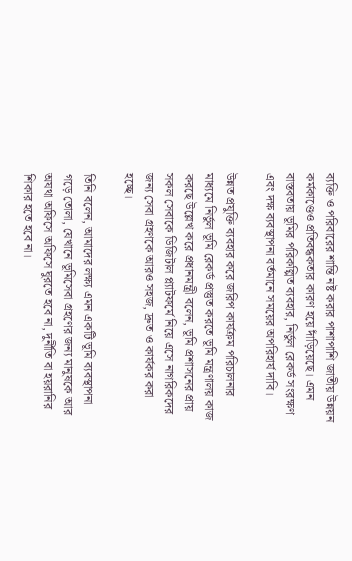ব্যক্তি ও পরিবারের শান্তি নষ্ট করার পাশাপাশি জাতীয় উন্নয়ন কর্মকাণ্ডেও প্রতিবন্ধকতার কারণ হয়ে দাঁড়িয়েছে। এমন বাস্তবতায় ভূমির পরিকল্পিত ব্যবহার, নির্ভুল রেকর্ড সংরক্ষণ এবং দক্ষ ব্যবস্থাপনা বর্তমানে সময়ের অপরিহার্য দাবি।

উন্নত প্রযুক্তি ব্যবহার করে জরিপ কার্যক্রম পরিচালনার মাধ্যমে নির্ভুল ভূমি রেকর্ড প্রস্তুত করতে ভূমি মন্ত্রণালয় কাজ করছে উল্লেখ করে প্রধানমন্ত্রী বলেন, ভূমি প্রশাসনের প্রায় সকল সেবাকে ডিজিটাল প্ল্যাটফর্মে নিয়ে এসে নাগরিকদের জন্য সেবা গ্রহণকে আরও সহজ, দ্রুত ও কার্যকর করা হচ্ছে।

তিনি বলেন, আমাদের লক্ষ্য এমন একটি ভূমি ব্যবস্থাপনা গড়ে তোলা, যেখানে ভূমিসেবা গ্রহণের জন্য মানুষকে আর অযথা অফিসে অফিসে ঘুরতে হবে না, দুর্নীতি বা হয়রানির শিকার হতে হবে না।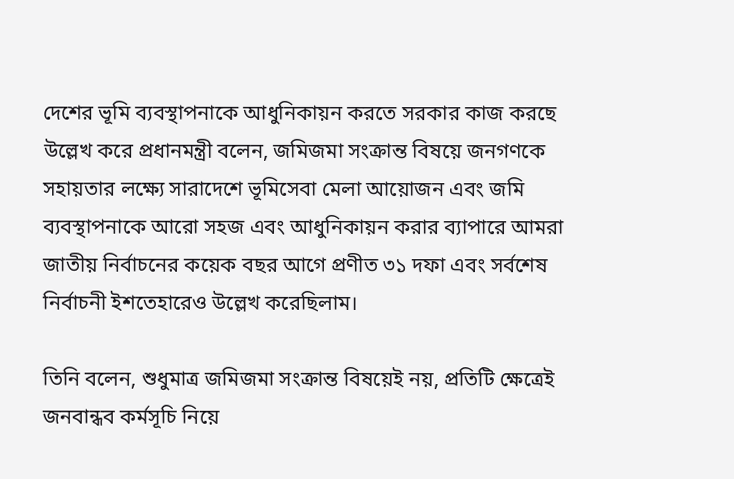দেশের ভূমি ব্যবস্থাপনাকে আধুনিকায়ন করতে সরকার কাজ করছে উল্লেখ করে প্রধানমন্ত্রী বলেন, জমিজমা সংক্রান্ত বিষয়ে জনগণকে সহায়তার লক্ষ্যে সারাদেশে ভূমিসেবা মেলা আয়োজন এবং জমি ব্যবস্থাপনাকে আরো সহজ এবং আধুনিকায়ন করার ব্যাপারে আমরা জাতীয় নির্বাচনের কয়েক বছর আগে প্রণীত ৩১ দফা এবং সর্বশেষ নির্বাচনী ইশতেহারেও উল্লেখ করেছিলাম।

তিনি বলেন, শুধুমাত্র জমিজমা সংক্রান্ত বিষয়েই নয়, প্রতিটি ক্ষেত্রেই জনবান্ধব কর্মসূচি নিয়ে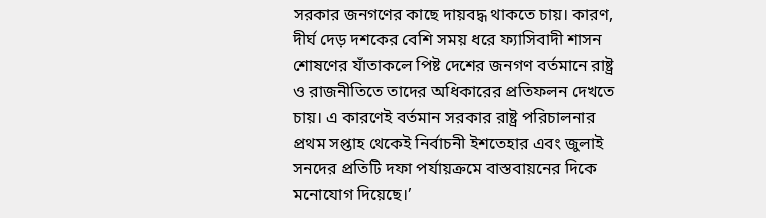সরকার জনগণের কাছে দায়বদ্ধ থাকতে চায়। কারণ, দীর্ঘ দেড় দশকের বেশি সময় ধরে ফ্যাসিবাদী শাসন শোষণের যাঁতাকলে পিষ্ট দেশের জনগণ বর্তমানে রাষ্ট্র ও রাজনীতিতে তাদের অধিকারের প্রতিফলন দেখতে চায়। এ কারণেই বর্তমান সরকার রাষ্ট্র পরিচালনার প্রথম সপ্তাহ থেকেই নির্বাচনী ইশতেহার এবং জুলাই সনদের প্রতিটি দফা পর্যায়ক্রমে বাস্তবায়নের দিকে মনোযোগ দিয়েছে।’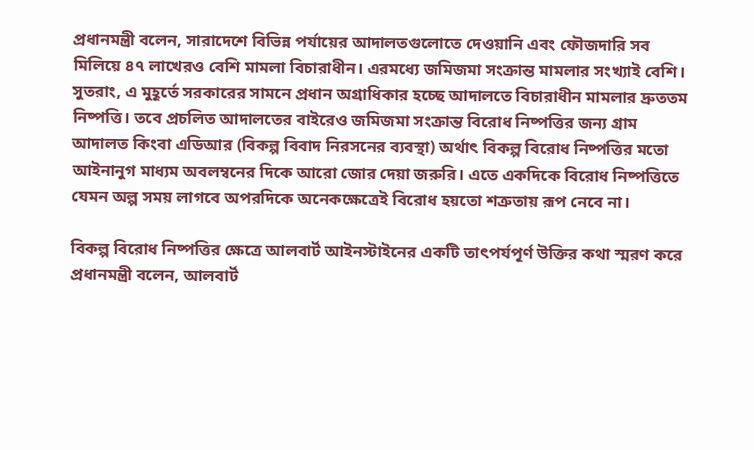প্রধানমন্ত্রী বলেন, সারাদেশে বিভিন্ন পর্যায়ের আদালতগুলোতে দেওয়ানি এবং ফৌজদারি সব মিলিয়ে ৪৭ লাখেরও বেশি মামলা বিচারাধীন। এরমধ্যে জমিজমা সংক্রান্ত মামলার সংখ্যাই বেশি। সুতরাং, এ মুহূর্তে সরকারের সামনে প্রধান অগ্রাধিকার হচ্ছে আদালতে বিচারাধীন মামলার দ্রুততম নিষ্পত্তি। তবে প্রচলিত আদালতের বাইরেও জমিজমা সংক্রান্ত বিরোধ নিষ্পত্তির জন্য গ্রাম আদালত কিংবা এডিআর (বিকল্প বিবাদ নিরসনের ব্যবস্থা) অর্থাৎ বিকল্প বিরোধ নিষ্পত্তির মতো আইনানুগ মাধ্যম অবলম্বনের দিকে আরো জোর দেয়া জরুরি। এতে একদিকে বিরোধ নিষ্পত্তিতে যেমন অল্প সময় লাগবে অপরদিকে অনেকক্ষেত্রেই বিরোধ হয়তো শত্রুতায় রূপ নেবে না।

বিকল্প বিরোধ নিষ্পত্তির ক্ষেত্রে আলবার্ট আইনস্টাইনের একটি তাৎপর্যপূর্ণ উক্তির কথা স্মরণ করে প্রধানমন্ত্রী বলেন, আলবার্ট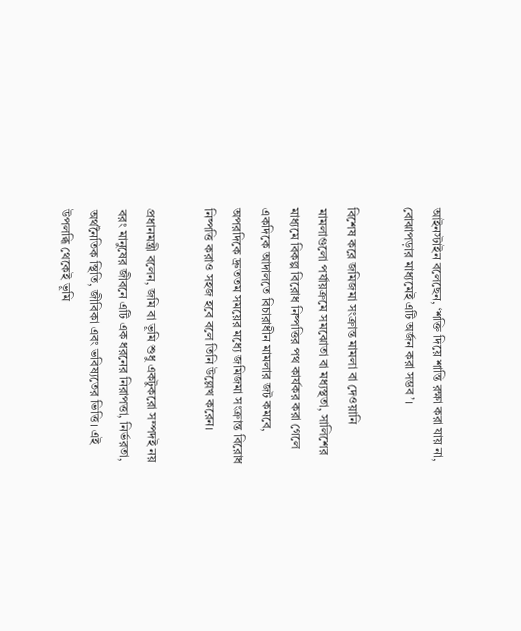আইনস্টাইন বলেছেন, ‘শক্তি দিয়ে শান্তি রক্ষা করা যায় না, বোঝাপড়ার মাধ্যমেই এটি অর্জন করা সম্ভব’।

বিশেষ করে জমিজমা সংক্রান্ত মামলা বা দেওয়ানি মামলাগুলো পর্যায়ক্রমে সমঝোতা বা মধ্যস্থতা, সালিশের মাধ্যমে বিকল্প বিরোধ নিষ্পত্তির পথ কার্যকর করা গেলে একদিকে আদালতে বিচারাধীন মামলার জট কমবে, অপরদিকে দ্রুততম সময়ের মধ্যে জমিজমা সংক্রান্ত বিরোধ নিষ্পত্তি করাও সহজ হবে বলে তিনি উল্লেখ করেন।

প্রধানমন্ত্রী বলেন, জমি বা ভূমি শুধু একটুকরো সম্পদই নয় বরং মানুষের জীবনে এটি এক ধরনের নিরাপত্তা, নির্ভরতা, অর্থনৈতিক স্থিতি, জীবিকা এবং ভবিষ্যতের ভিত্তি। এই উপলব্ধি থেকেই ভূমি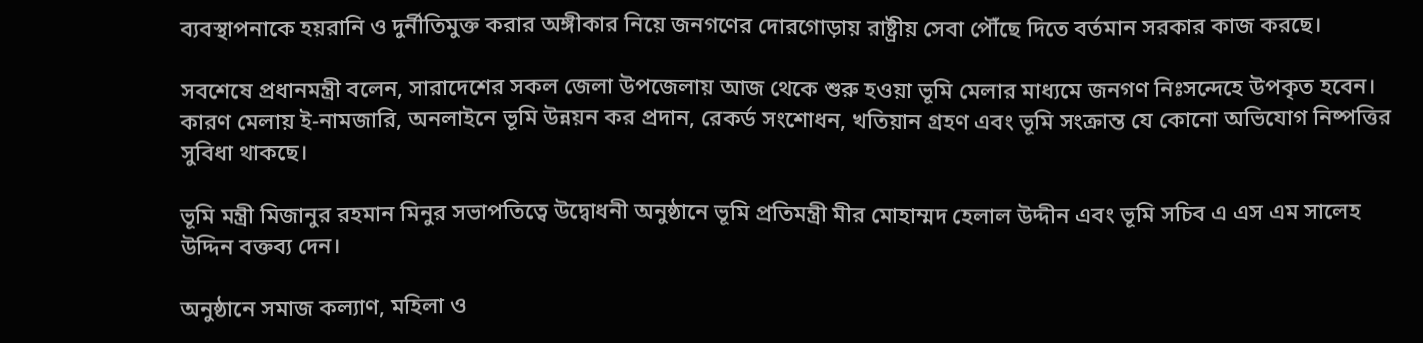ব্যবস্থাপনাকে হয়রানি ও দুর্নীতিমুক্ত করার অঙ্গীকার নিয়ে জনগণের দোরগোড়ায় রাষ্ট্রীয় সেবা পৌঁছে দিতে বর্তমান সরকার কাজ করছে।

সবশেষে প্রধানমন্ত্রী বলেন, সারাদেশের সকল জেলা উপজেলায় আজ থেকে শুরু হওয়া ভূমি মেলার মাধ্যমে জনগণ নিঃসন্দেহে উপকৃত হবেন। কারণ মেলায় ই-নামজারি, অনলাইনে ভূমি উন্নয়ন কর প্রদান, রেকর্ড সংশোধন, খতিয়ান গ্রহণ এবং ভূমি সংক্রান্ত যে কোনো অভিযোগ নিষ্পত্তির সুবিধা থাকছে।

ভূমি মন্ত্রী মিজানুর রহমান মিনুর সভাপতিত্বে উদ্বোধনী অনুষ্ঠানে ভূমি প্রতিমন্ত্রী মীর মোহাম্মদ হেলাল উদ্দীন এবং ভূমি সচিব এ এস এম সালেহ উদ্দিন বক্তব্য দেন।

অনুষ্ঠানে সমাজ কল্যাণ, মহিলা ও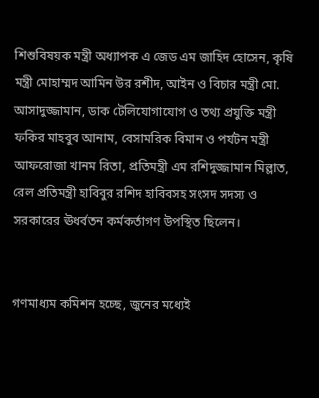শিশুবিষয়ক মন্ত্রী অধ্যাপক এ জেড এম জাহিদ হোসেন, কৃষি মন্ত্রী মোহাম্মদ আমিন উর রশীদ, আইন ও বিচার মন্ত্রী মো. আসাদুজ্জামান, ডাক টেলিযোগাযোগ ও তথ্য প্রযুক্তি মন্ত্রী ফকির মাহবুব আনাম, বেসামরিক বিমান ও পর্যটন মন্ত্রী আফরোজা খানম রিতা, প্রতিমন্ত্রী এম রশিদুজ্জামান মিল্লাত, রেল প্রতিমন্ত্রী হাবিবুর রশিদ হাবিবসহ সংসদ সদস্য ও সরকারের ঊধর্বতন কর্মকর্তাগণ উপস্থিত ছিলেন।


গণমাধ্যম কমিশন হচ্ছে, জুনের মধ্যেই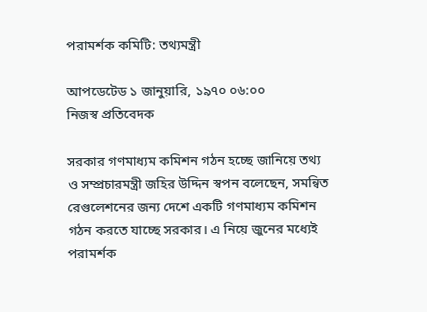পরামর্শক কমিটি: তথ্যমন্ত্রী

আপডেটেড ১ জানুয়ারি, ১৯৭০ ০৬:০০
নিজস্ব প্রতিবেদক

সরকার গণমাধ্যম কমিশন গঠন হচ্ছে জানিয়ে তথ্য ও সম্প্রচারমন্ত্রী জহির উদ্দিন স্বপন বলেছেন, সমন্বিত রেগুলেশনের জন্য দেশে একটি গণমাধ্যম কমিশন গঠন করতে যাচ্ছে সরকার। এ নিয়ে জুনের মধ্যেই পরামর্শক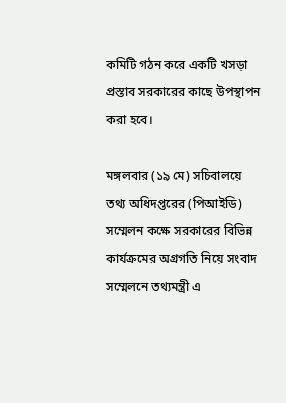কমিটি গঠন করে একটি খসড়া প্রস্তাব সরকারের কাছে উপস্থাপন করা হবে।

মঙ্গলবার (১৯ মে) সচিবালয়ে তথ্য অধিদপ্তরের (পিআইডি) সম্মেলন কক্ষে সরকারের বিভিন্ন কার্যক্রমের অগ্রগতি নিয়ে সংবাদ সম্মেলনে তথ্যমন্ত্রী এ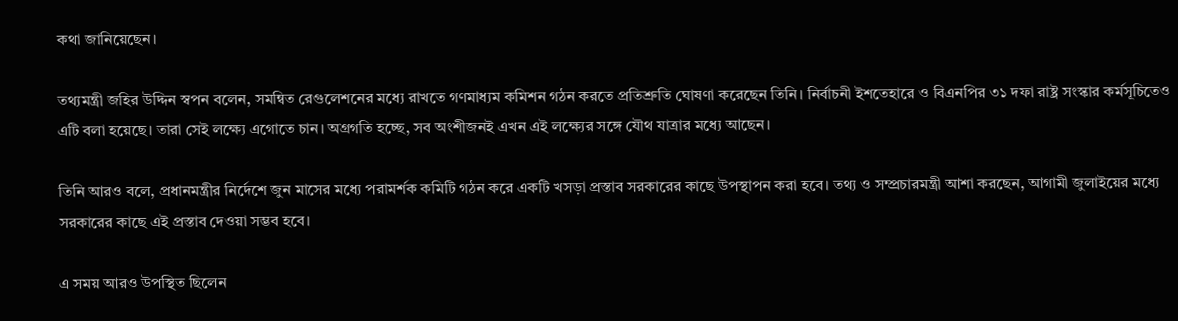কথা জানিয়েছেন।

তথ্যমন্ত্রী জহির উদ্দিন স্বপন বলেন, সমন্বিত রেগুলেশনের মধ্যে রাখতে গণমাধ্যম কমিশন গঠন করতে প্রতিশ্রুতি ঘোষণা করেছেন তিনি। নির্বাচনী ইশতেহারে ও বিএনপির ৩১ দফা রাষ্ট্র সংস্কার কর্মসূচিতেও এটি বলা হয়েছে। তারা সেই লক্ষ্যে এগোতে চান। অগ্রগতি হচ্ছে, সব অংশীজনই এখন এই লক্ষ্যের সঙ্গে যৌথ যাত্রার মধ্যে আছেন।

তিনি আরও বলে, প্রধানমন্ত্রীর নির্দেশে জুন মাসের মধ্যে পরামর্শক কমিটি গঠন করে একটি খসড়া প্রস্তাব সরকারের কাছে উপস্থাপন করা হবে। তথ্য ও সম্প্রচারমন্ত্রী আশা করছেন, আগামী জুলাইয়ের মধ্যে সরকারের কাছে এই প্রস্তাব দেওয়া সম্ভব হবে।

এ সময় আরও উপস্থিত ছিলেন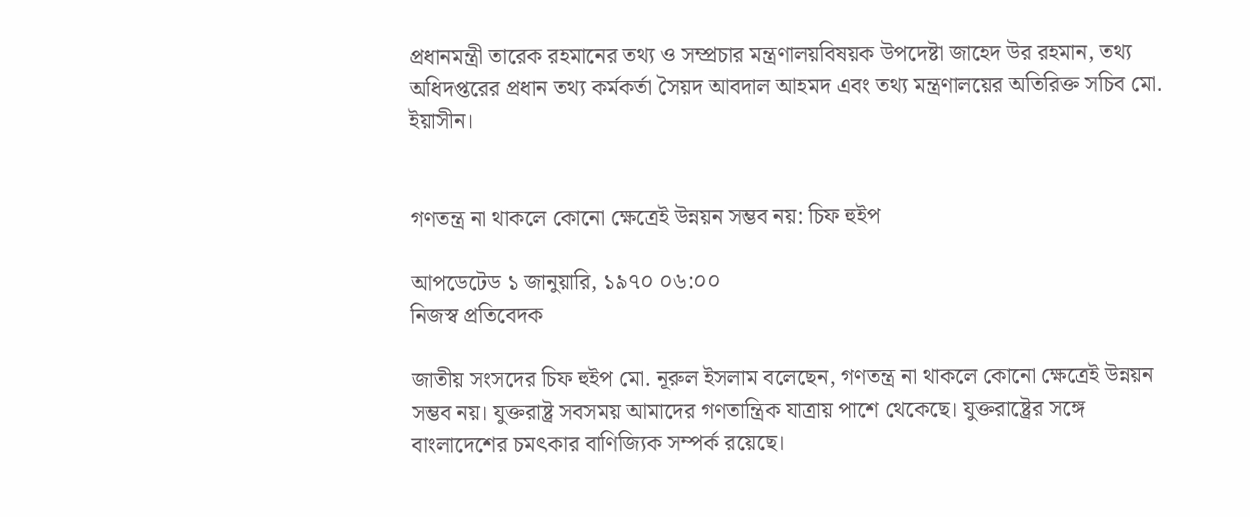প্রধানমন্ত্রী তারেক রহমানের তথ্য ও সম্প্রচার মন্ত্রণালয়বিষয়ক উপদেষ্টা জাহেদ উর রহমান, তথ্য অধিদপ্তরের প্রধান তথ্য কর্মকর্তা সৈয়দ আবদাল আহমদ এবং তথ্য মন্ত্রণালয়ের অতিরিক্ত সচিব মো. ইয়াসীন।


গণতন্ত্র না থাকলে কোনো ক্ষেত্রেই উন্নয়ন সম্ভব নয়: চিফ হুইপ

আপডেটেড ১ জানুয়ারি, ১৯৭০ ০৬:০০
নিজস্ব প্রতিবেদক

জাতীয় সংসদের চিফ হুইপ মো. নূরুল ইসলাম বলেছেন, গণতন্ত্র না থাকলে কোনো ক্ষেত্রেই উন্নয়ন সম্ভব নয়। যুক্তরাষ্ট্র সবসময় আমাদের গণতান্ত্রিক যাত্রায় পাশে থেকেছে। যুক্তরাষ্ট্রের সঙ্গে বাংলাদেশের চমৎকার বাণিজ্যিক সম্পর্ক রয়েছে।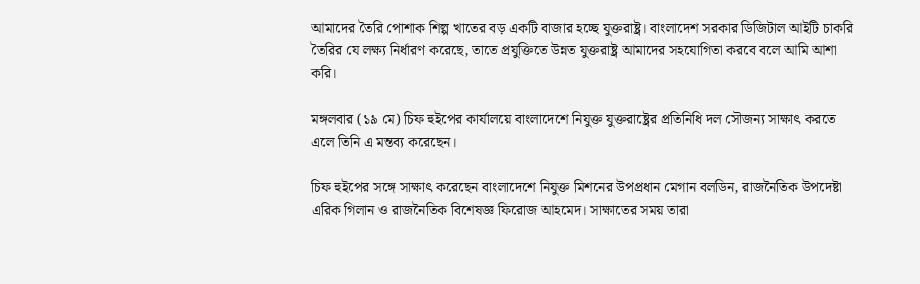আমাদের তৈরি পোশাক শিল্প খাতের বড় একটি বাজার হচ্ছে যুক্তরাষ্ট্র। বাংলাদেশ সরকার ডিজিটাল আইটি চাকরি তৈরির যে লক্ষ্য নির্ধারণ করেছে, তাতে প্রযুক্তিতে উন্নত যুক্তরাষ্ট্র আমাদের সহযোগিতা করবে বলে আমি আশা করি।

মঙ্গলবার (১৯ মে) চিফ হুইপের কার্যালয়ে বাংলাদেশে নিযুক্ত যুক্তরাষ্ট্রের প্রতিনিধি দল সৌজন্য সাক্ষাৎ করতে এলে তিনি এ মন্তব্য করেছেন।

চিফ হুইপের সঙ্গে সাক্ষাৎ করেছেন বাংলাদেশে নিযুক্ত মিশনের উপপ্রধান মেগান বলডিন, রাজনৈতিক উপদেষ্টা এরিক গিলান ও রাজনৈতিক বিশেষজ্ঞ ফিরোজ আহমেদ। সাক্ষাতের সময় তারা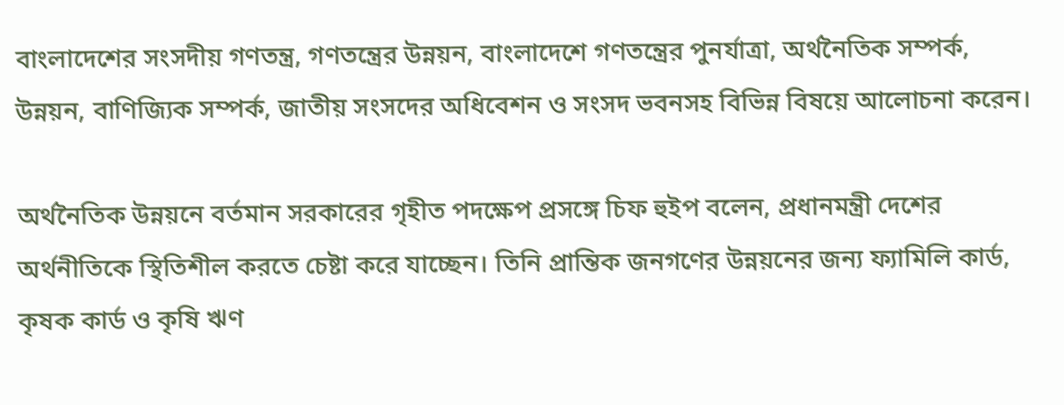বাংলাদেশের সংসদীয় গণতন্ত্র, গণতন্ত্রের উন্নয়ন, বাংলাদেশে গণতন্ত্রের পুনর্যাত্রা, অর্থনৈতিক সম্পর্ক, উন্নয়ন, বাণিজ্যিক সম্পর্ক, জাতীয় সংসদের অধিবেশন ও সংসদ ভবনসহ বিভিন্ন বিষয়ে আলোচনা করেন।

অর্থনৈতিক উন্নয়নে বর্তমান সরকারের গৃহীত পদক্ষেপ প্রসঙ্গে চিফ হুইপ বলেন, প্রধানমন্ত্রী দেশের অর্থনীতিকে স্থিতিশীল করতে চেষ্টা করে যাচ্ছেন। তিনি প্রান্তিক জনগণের উন্নয়নের জন্য ফ্যামিলি কার্ড, কৃষক কার্ড ও কৃষি ঋণ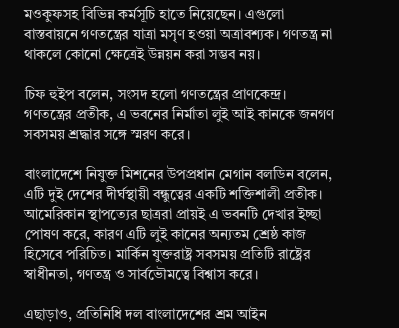মওকুফসহ বিভিন্ন কর্মসূচি হাতে নিয়েছেন। এগুলো বাস্তবায়নে গণতন্ত্রের যাত্রা মসৃণ হওয়া অত্রাবশ‌্যক। গণতন্ত্র না থাকলে কোনো ক্ষেত্রেই উন্নয়ন করা সম্ভব নয়।

চিফ হুইপ বলেন, সংসদ হলো গণতন্ত্রের প্রাণকেন্দ্র। গণতন্ত্রের প্রতীক, এ ভবনের নির্মাতা লুই আই কানকে জনগণ সবসময় শ্রদ্ধার সঙ্গে স্মরণ করে।

বাংলাদেশে নিযুক্ত মিশনের উপপ্রধান মেগান বলডিন বলেন, এটি দুই দেশের দীর্ঘস্থায়ী বন্ধুত্বের একটি শক্তিশালী প্রতীক। আমেরিকান স্থাপত্যের ছাত্ররা প্রায়ই এ ভবনটি দেখার ইচ্ছা পোষণ করে, কারণ এটি লুই কানের অন্যতম শ্রেষ্ঠ কাজ হিসেবে পরিচিত। মার্কিন যুক্তরাষ্ট্র সবসময় প্রতিটি রাষ্ট্রের স্বাধীনতা, গণতন্ত্র ও সার্বভৌমত্বে বিশ্বাস করে।

এছাড়াও, প্রতিনিধি দল বাংলাদেশের শ্রম আইন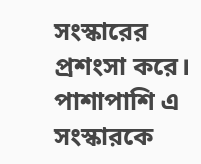সংস্কারের প্রশংসা করে। পাশাপাশি এ সংস্কারকে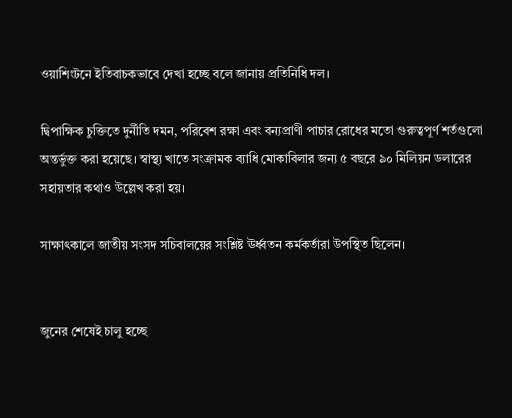ওয়াশিংটনে ইতিবাচকভাবে দেখা হচ্ছে বলে জানায় প্রতিনিধি দল।

দ্বিপাক্ষিক চুক্তিতে দুর্নীতি দমন, পরিবেশ রক্ষা এবং বন্যপ্রাণী পাচার রোধের মতো গুরুত্বপূর্ণ শর্তগুলো অন্তর্ভুক্ত করা হয়েছে। স্বাস্থ্য খাতে সংক্রামক ব্যাধি মোকাবিলার জন্য ৫ বছরে ৯০ মিলিয়ন ডলারের সহায়তার কথাও উল্লেখ করা হয়।

সাক্ষাৎকালে জাতীয় সংসদ সচিবালয়ের সংশ্লিষ্ট ঊর্ধ্বতন কর্মকর্তারা উপস্থিত ছিলেন।


জুনের শেষেই চালু হচ্ছে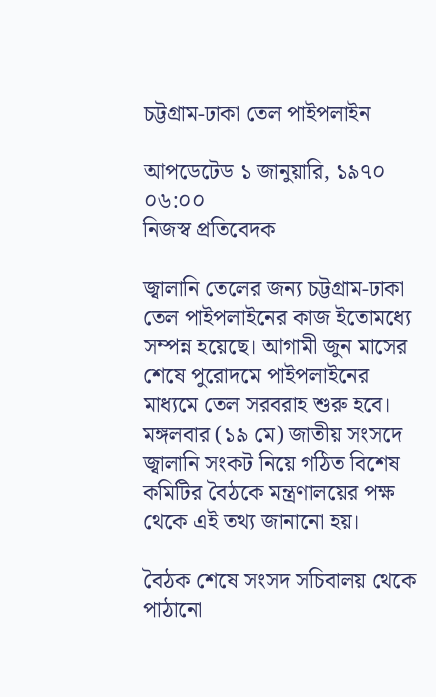চট্টগ্রাম-ঢাকা তেল পাইপলাইন

আপডেটেড ১ জানুয়ারি, ১৯৭০ ০৬:০০
নিজস্ব প্রতিবেদক

জ্বালানি তেলের জন্য চট্টগ্রাম-ঢাকা তেল পাইপলাইনের কাজ ইতোমধ্যে সম্পন্ন হয়েছে। আগামী জুন মাসের শেষে পুরোদমে পাইপলাইনের মাধ্যমে তেল সরবরাহ শুরু হবে। মঙ্গলবার (১৯ মে) জাতীয় সংসদে জ্বালানি সংকট নিয়ে গঠিত বিশেষ কমিটির বৈঠকে মন্ত্রণালয়ের পক্ষ থেকে এই তথ্য জানানো হয়।

বৈঠক শেষে সংসদ সচিবালয় থেকে পাঠানো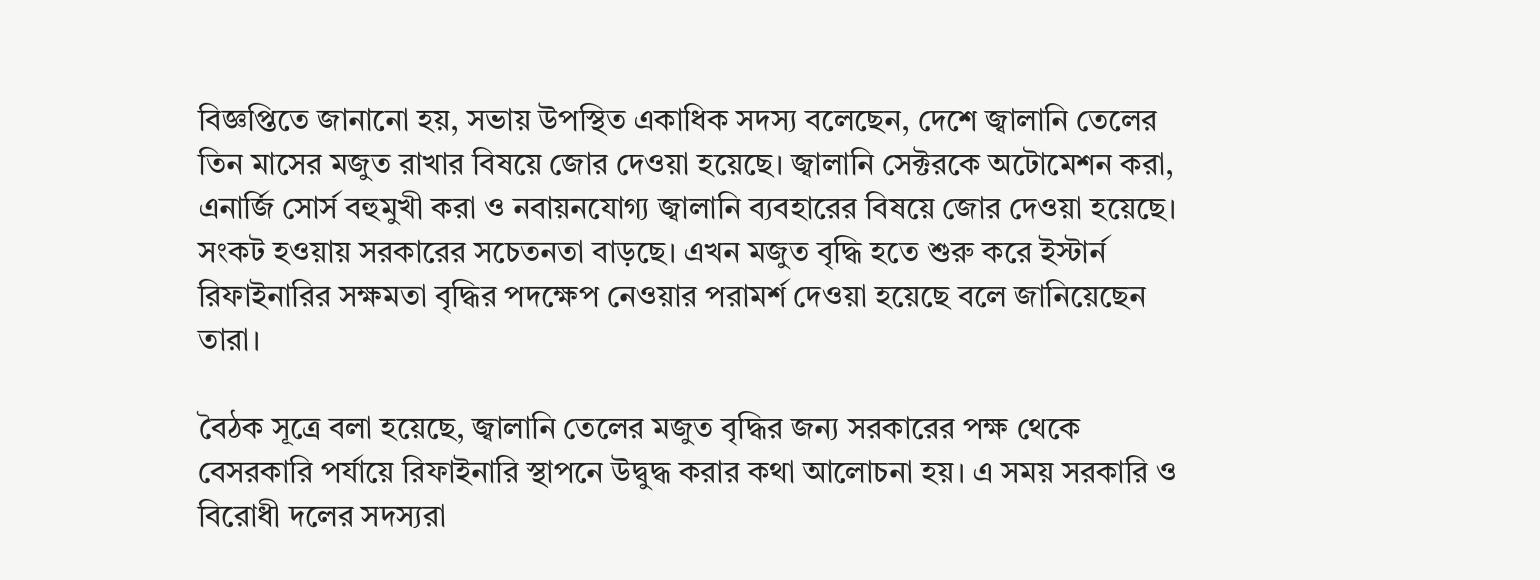বিজ্ঞপ্তিতে জানানো হয়, সভায় উপস্থিত একাধিক সদস্য বলেছেন, দেশে জ্বালানি তেলের তিন মাসের মজুত রাখার বিষয়ে জোর দেওয়া হয়েছে। জ্বালানি সেক্টরকে অটোমেশন করা, এনার্জি সোর্স বহুমুখী করা ও নবায়নযোগ্য জ্বালানি ব্যবহারের বিষয়ে জোর দেওয়া হয়েছে। সংকট হওয়ায় সরকারের সচেতনতা বাড়ছে। এখন মজুত বৃদ্ধি হতে শুরু করে ইস্টার্ন রিফাইনারির সক্ষমতা বৃদ্ধির পদক্ষেপ নেওয়ার পরামর্শ দেওয়া হয়েছে বলে জানিয়েছেন তারা।

বৈঠক সূত্রে বলা হয়েছে, জ্বালানি তেলের মজুত বৃদ্ধির জন্য সরকারের পক্ষ থেকে বেসরকারি পর্যায়ে রিফাইনারি স্থাপনে উদ্বুদ্ধ করার কথা আলোচনা হয়। এ সময় সরকারি ও বিরোধী দলের সদস্যরা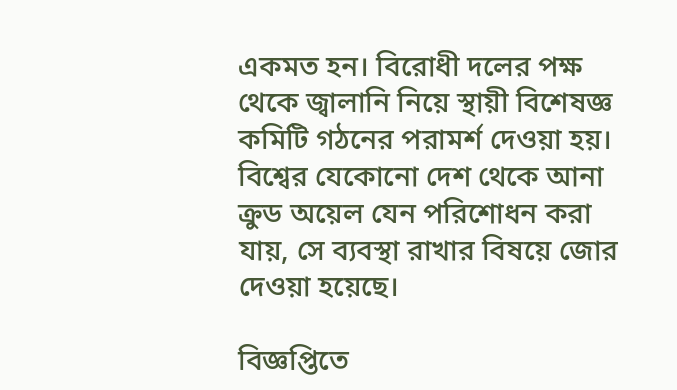একমত হন। বিরোধী দলের পক্ষ থেকে জ্বালানি নিয়ে স্থায়ী বিশেষজ্ঞ কমিটি গঠনের পরামর্শ দেওয়া হয়। বিশ্বের যেকোনো দেশ থেকে আনা ক্রুড অয়েল যেন পরিশোধন করা যায়, সে ব্যবস্থা রাখার বিষয়ে জোর দেওয়া হয়েছে।

বিজ্ঞপ্তিতে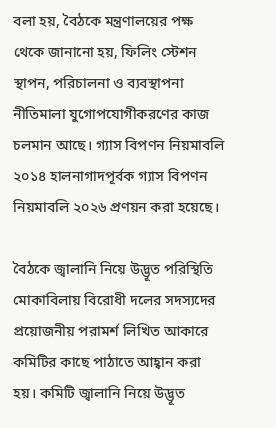বলা হয়, বৈঠকে মন্ত্রণালয়ের পক্ষ থেকে জানানো হয়, ফিলিং স্টেশন স্থাপন, পরিচালনা ও ব্যবস্থাপনা নীতিমালা যুগোপযোগীকরণের কাজ চলমান আছে। গ্যাস বিপণন নিয়মাবলি ২০১৪ হালনাগাদপূর্বক গ্যাস বিপণন নিয়মাবলি ২০২৬ প্রণয়ন করা হয়েছে।

বৈঠকে জ্বালানি নিয়ে উদ্ভূত পরিস্থিতি মোকাবিলায় বিরোধী দলের সদস্যদের প্রয়োজনীয় পরামর্শ লিখিত আকারে কমিটির কাছে পাঠাতে আহ্বান করা হয়। কমিটি জ্বালানি নিয়ে উদ্ভূত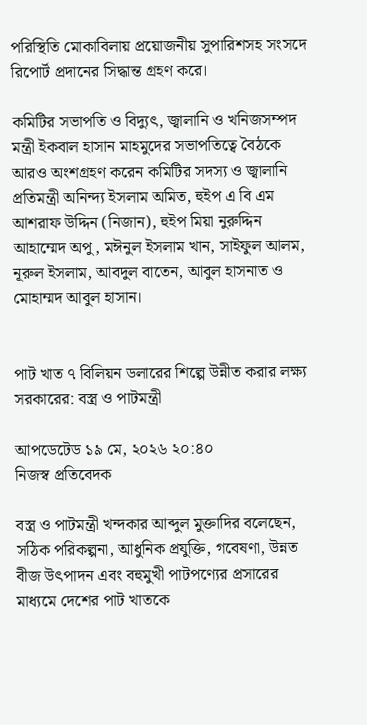পরিস্থিতি মোকাবিলায় প্রয়োজনীয় সুপারিশসহ সংসদে রিপোর্ট প্রদানের সিদ্ধান্ত গ্রহণ করে।

কমিটির সভাপতি ও বিদ্যুৎ, জ্বালানি ও খনিজসম্পদ মন্ত্রী ইকবাল হাসান মাহমুদের সভাপতিত্বে বৈঠকে আরও অংশগ্রহণ করেন কমিটির সদস্য ও জ্বালানি প্রতিমন্ত্রী অনিন্দ্য ইসলাম অমিত, হুইপ এ বি এম আশরাফ উদ্দিন (নিজান), হুইপ মিয়া নুরুদ্দিন আহাম্মেদ অপু, মঈনুল ইসলাম খান, সাইফুল আলম, নূরুল ইসলাম, আবদুল বাতেন, আবুল হাসনাত ও মোহাম্মদ আবুল হাসান।


পাট খাত ৭ বিলিয়ন ডলারের শিল্পে উন্নীত করার লক্ষ্য সরকারের: বস্ত্র ও পাটমন্ত্রী

আপডেটেড ১৯ মে, ২০২৬ ২০:৪০
নিজস্ব প্রতিবেদক

বস্ত্র ও পাটমন্ত্রী খন্দকার আব্দুল মুক্তাদির বলেছেন, সঠিক পরিকল্পনা, আধুনিক প্রযুক্তি, গবেষণা, উন্নত বীজ উৎপাদন এবং বহুমুখী পাটপণ্যের প্রসারের মাধ্যমে দেশের পাট খাতকে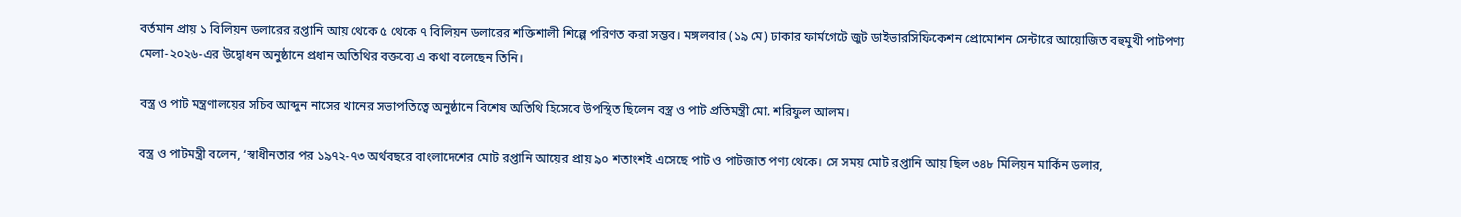বর্তমান প্রায় ১ বিলিয়ন ডলারের রপ্তানি আয় থেকে ৫ থেকে ৭ বিলিয়ন ডলারের শক্তিশালী শিল্পে পরিণত করা সম্ভব। মঙ্গলবার (১৯ মে) ঢাকার ফার্মগেটে জুট ডাইভারসিফিকেশন প্রোমোশন সেন্টারে আয়োজিত বহুমুখী পাটপণ্য মেলা-২০২৬-এর উদ্বোধন অনুষ্ঠানে প্রধান অতিথির বক্তব্যে এ কথা বলেছেন তিনি।

বস্ত্র ও পাট মন্ত্রণালয়ের সচিব আব্দুন নাসের খানের সভাপতিত্বে অনুষ্ঠানে বিশেষ অতিথি হিসেবে উপস্থিত ছিলেন বস্ত্র ও পাট প্রতিমন্ত্রী মো. শরিফুল আলম।

বস্ত্র ও পাটমন্ত্রী বলেন, ‘স্বাধীনতার পর ১৯৭২-৭৩ অর্থবছরে বাংলাদেশের মোট রপ্তানি আয়ের প্রায় ৯০ শতাংশই এসেছে পাট ও পাটজাত পণ্য থেকে। সে সময় মোট রপ্তানি আয় ছিল ৩৪৮ মিলিয়ন মার্কিন ডলার,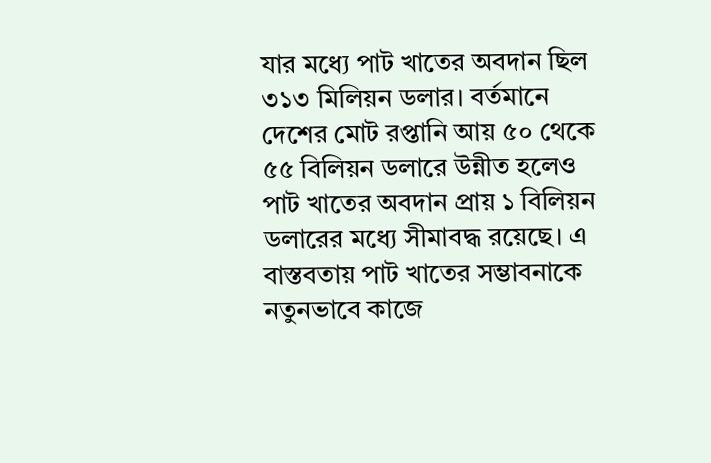যার মধ্যে পাট খাতের অবদান ছিল ৩১৩ মিলিয়ন ডলার। বর্তমানে দেশের মোট রপ্তানি আয় ৫০ থেকে ৫৫ বিলিয়ন ডলারে উন্নীত হলেও পাট খাতের অবদান প্রায় ১ বিলিয়ন ডলারের মধ্যে সীমাবদ্ধ রয়েছে। এ বাস্তবতায় পাট খাতের সম্ভাবনাকে নতুনভাবে কাজে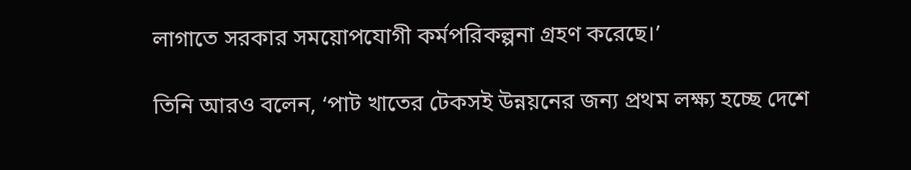লাগাতে সরকার সময়োপযোগী কর্মপরিকল্পনা গ্রহণ করেছে।’

তিনি আরও বলেন, ‘পাট খাতের টেকসই উন্নয়নের জন্য প্রথম লক্ষ্য হচ্ছে দেশে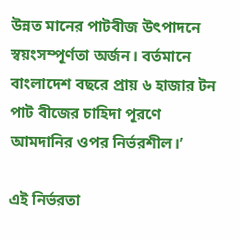উন্নত মানের পাটবীজ উৎপাদনে স্বয়ংসম্পূর্ণতা অর্জন। বর্তমানে বাংলাদেশ বছরে প্রায় ৬ হাজার টন পাট বীজের চাহিদা পূরণে আমদানির ওপর নির্ভরশীল।’

এই নির্ভরতা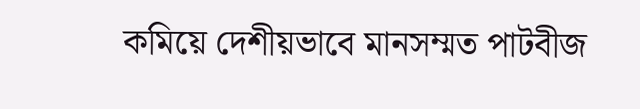কমিয়ে দেশীয়ভাবে মানসম্মত পাটবীজ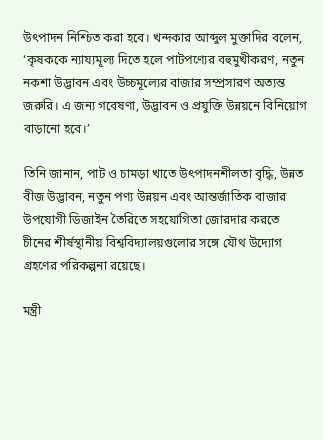উৎপাদন নিশ্চিত করা হবে। খন্দকার আব্দুল মুক্তাদির বলেন, ‘কৃষককে ন্যায্যমূল্য দিতে হলে পাটপণ্যের বহুমুখীকরণ, নতুন নকশা উদ্ভাবন এবং উচ্চমূল্যের বাজার সম্প্রসারণ অত্যন্ত জরুরি। এ জন্য গবেষণা, উদ্ভাবন ও প্রযুক্তি উন্নয়নে বিনিয়োগ বাড়ানো হবে।’

তিনি জানান, পাট ও চামড়া খাতে উৎপাদনশীলতা বৃদ্ধি, উন্নত বীজ উদ্ভাবন, নতুন পণ্য উন্নয়ন এবং আন্তর্জাতিক বাজার উপযোগী ডিজাইন তৈরিতে সহযোগিতা জোরদার করতে চীনের শীর্ষস্থানীয় বিশ্ববিদ্যালয়গুলোর সঙ্গে যৌথ উদ্যোগ গ্রহণের পরিকল্পনা রয়েছে।

মন্ত্রী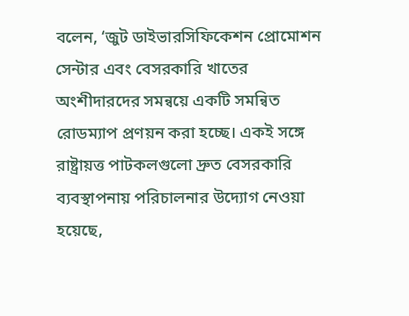বলেন, ‘জুট ডাইভারসিফিকেশন প্রোমোশন সেন্টার এবং বেসরকারি খাতের অংশীদারদের সমন্বয়ে একটি সমন্বিত রোডম্যাপ প্রণয়ন করা হচ্ছে। একই সঙ্গে রাষ্ট্রায়ত্ত পাটকলগুলো দ্রুত বেসরকারি ব্যবস্থাপনায় পরিচালনার উদ্যোগ নেওয়া হয়েছে,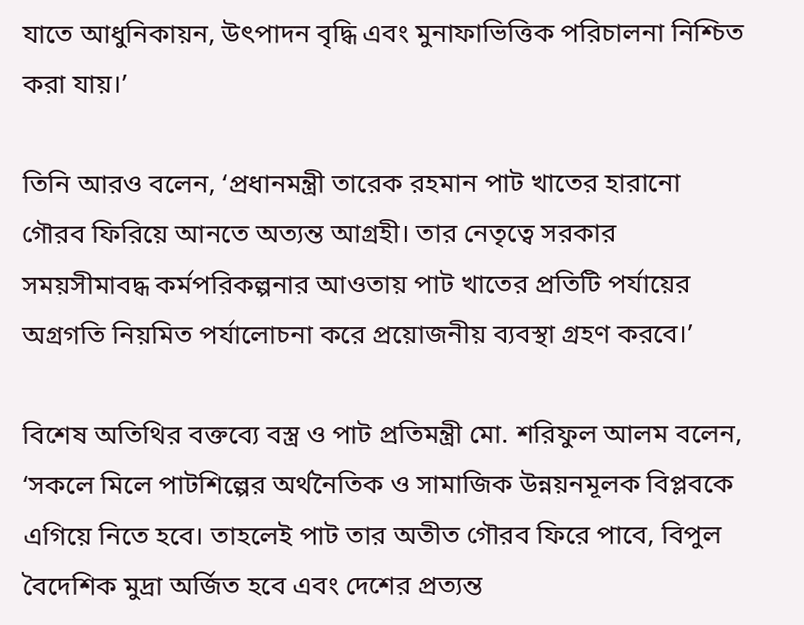যাতে আধুনিকায়ন, উৎপাদন বৃদ্ধি এবং মুনাফাভিত্তিক পরিচালনা নিশ্চিত করা যায়।’

তিনি আরও বলেন, ‘প্রধানমন্ত্রী তারেক রহমান পাট খাতের হারানো গৌরব ফিরিয়ে আনতে অত্যন্ত আগ্রহী। তার নেতৃত্বে সরকার সময়সীমাবদ্ধ কর্মপরিকল্পনার আওতায় পাট খাতের প্রতিটি পর্যায়ের অগ্রগতি নিয়মিত পর্যালোচনা করে প্রয়োজনীয় ব্যবস্থা গ্রহণ করবে।’

বিশেষ অতিথির বক্তব্যে বস্ত্র ও পাট প্রতিমন্ত্রী মো. শরিফুল আলম বলেন, ‘সকলে মিলে পাটশিল্পের অর্থনৈতিক ও সামাজিক উন্নয়নমূলক বিপ্লবকে এগিয়ে নিতে হবে। তাহলেই পাট তার অতীত গৌরব ফিরে পাবে, বিপুল বৈদেশিক মুদ্রা অর্জিত হবে এবং দেশের প্রত্যন্ত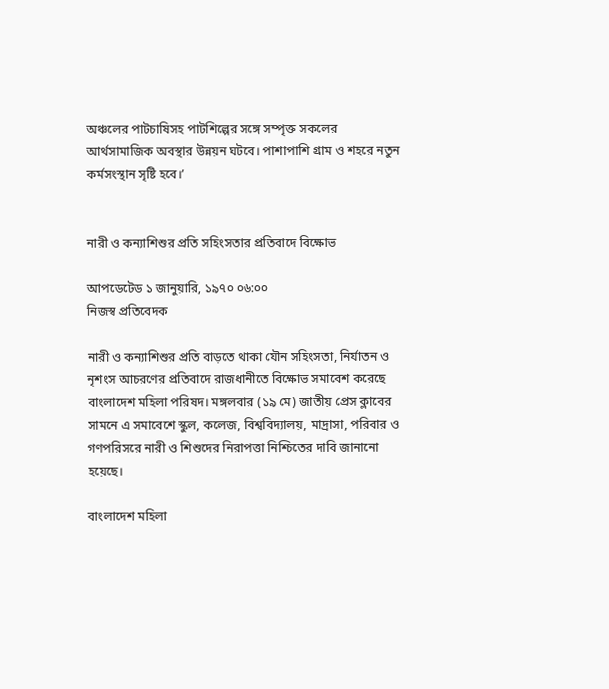অঞ্চলের পাটচাষিসহ পাটশিল্পের সঙ্গে সম্পৃক্ত সকলের আর্থসামাজিক অবস্থার উন্নয়ন ঘটবে। পাশাপাশি গ্রাম ও শহরে নতুন কর্মসংস্থান সৃষ্টি হবে।’


নারী ও কন্যাশিশুর প্রতি সহিংসতার প্রতিবাদে বিক্ষোভ

আপডেটেড ১ জানুয়ারি, ১৯৭০ ০৬:০০
নিজস্ব প্রতিবেদক

নারী ও কন্যাশিশুর প্রতি বাড়তে থাকা যৌন সহিংসতা, নির্যাতন ও নৃশংস আচরণের প্রতিবাদে রাজধানীতে বিক্ষোভ সমাবেশ করেছে বাংলাদেশ মহিলা পরিষদ। মঙ্গলবার (১৯ মে) জাতীয় প্রেস ক্লাবের সামনে এ সমাবেশে স্কুল, কলেজ, বিশ্ববিদ্যালয়, মাদ্রাসা, পরিবার ও গণপরিসরে নারী ও শিশুদের নিরাপত্তা নিশ্চিতের দাবি জানানো হয়েছে।

বাংলাদেশ মহিলা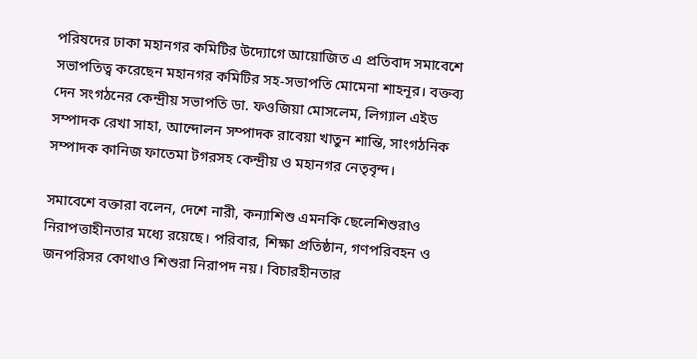পরিষদের ঢাকা মহানগর কমিটির উদ্যোগে আয়োজিত এ প্রতিবাদ সমাবেশে সভাপতিত্ব করেছেন মহানগর কমিটির সহ-সভাপতি মোমেনা শাহনূর। বক্তব্য দেন সংগঠনের কেন্দ্রীয় সভাপতি ডা. ফওজিয়া মোসলেম, লিগ্যাল এইড সম্পাদক রেখা সাহা, আন্দোলন সম্পাদক রাবেয়া খাতুন শান্তি, সাংগঠনিক সম্পাদক কানিজ ফাতেমা টগরসহ কেন্দ্রীয় ও মহানগর নেতৃবৃন্দ।

সমাবেশে বক্তারা বলেন, দেশে নারী, কন্যাশিশু এমনকি ছেলেশিশুরাও নিরাপত্তাহীনতার মধ্যে রয়েছে। পরিবার, শিক্ষা প্রতিষ্ঠান, গণপরিবহন ও জনপরিসর কোথাও শিশুরা নিরাপদ নয়। বিচারহীনতার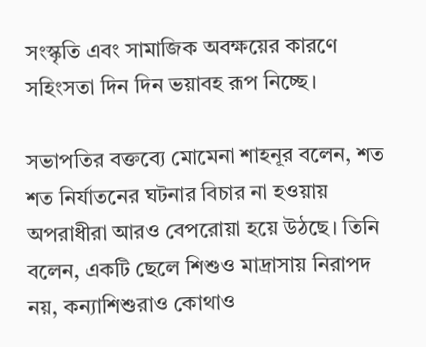সংস্কৃতি এবং সামাজিক অবক্ষয়ের কারণে সহিংসতা দিন দিন ভয়াবহ রূপ নিচ্ছে।

সভাপতির বক্তব্যে মোমেনা শাহনূর বলেন, শত শত নির্যাতনের ঘটনার বিচার না হওয়ায় অপরাধীরা আরও বেপরোয়া হয়ে উঠছে। তিনি বলেন, একটি ছেলে শিশুও মাদ্রাসায় নিরাপদ নয়, কন্যাশিশুরাও কোথাও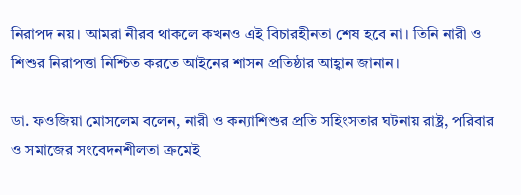নিরাপদ নয়। আমরা নীরব থাকলে কখনও এই বিচারহীনতা শেষ হবে না। তিনি নারী ও শিশুর নিরাপত্তা নিশ্চিত করতে আইনের শাসন প্রতিষ্ঠার আহ্বান জানান।

ডা. ফওজিয়া মোসলেম বলেন, নারী ও কন্যাশিশুর প্রতি সহিংসতার ঘটনায় রাষ্ট্র, পরিবার ও সমাজের সংবেদনশীলতা ক্রমেই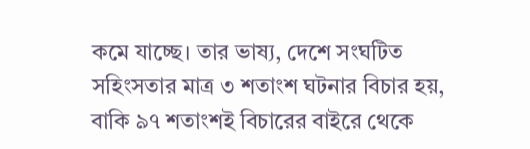কমে যাচ্ছে। তার ভাষ্য, দেশে সংঘটিত সহিংসতার মাত্র ৩ শতাংশ ঘটনার বিচার হয়, বাকি ৯৭ শতাংশই বিচারের বাইরে থেকে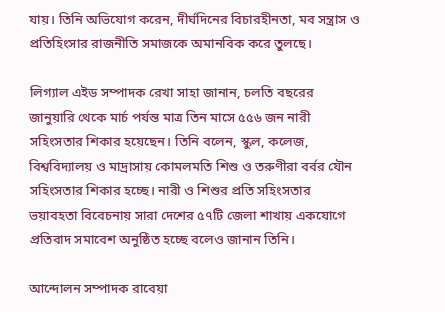যায়। তিনি অভিযোগ করেন, দীর্ঘদিনের বিচারহীনতা, মব সন্ত্রাস ও প্রতিহিংসার রাজনীতি সমাজকে অমানবিক করে তুলছে।

লিগ্যাল এইড সম্পাদক রেখা সাহা জানান, চলতি বছরের জানুয়ারি থেকে মার্চ পর্যন্ত মাত্র তিন মাসে ৫৫৬ জন নারী সহিংসতার শিকার হয়েছেন। তিনি বলেন, স্কুল, কলেজ, বিশ্ববিদ্যালয় ও মাদ্রাসায় কোমলমতি শিশু ও তরুণীরা বর্বর যৌন সহিংসতার শিকার হচ্ছে। নারী ও শিশুর প্রতি সহিংসতার ভয়াবহতা বিবেচনায় সারা দেশের ৫৭টি জেলা শাখায় একযোগে প্রতিবাদ সমাবেশ অনুষ্ঠিত হচ্ছে বলেও জানান তিনি।

আন্দোলন সম্পাদক রাবেয়া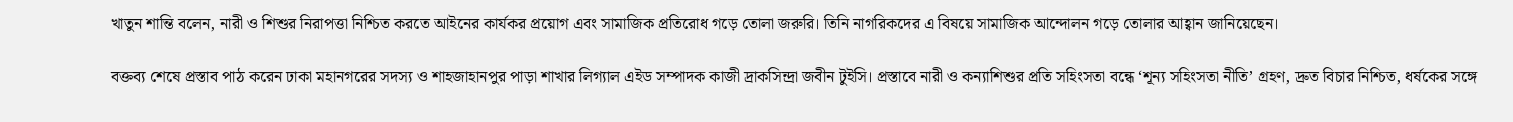খাতুন শান্তি বলেন, নারী ও শিশুর নিরাপত্তা নিশ্চিত করতে আইনের কার্যকর প্রয়োগ এবং সামাজিক প্রতিরোধ গড়ে তোলা জরুরি। তিনি নাগরিকদের এ বিষয়ে সামাজিক আন্দোলন গড়ে তোলার আহ্বান জানিয়েছেন।

বক্তব্য শেষে প্রস্তাব পাঠ করেন ঢাকা মহানগরের সদস্য ও শাহজাহানপুর পাড়া শাখার লিগ্যাল এইড সম্পাদক কাজী দ্রাকসিন্দ্রা জবীন টুইসি। প্রস্তাবে নারী ও কন্যাশিশুর প্রতি সহিংসতা বন্ধে ‘শূন্য সহিংসতা নীতি’ গ্রহণ, দ্রুত বিচার নিশ্চিত, ধর্ষকের সঙ্গে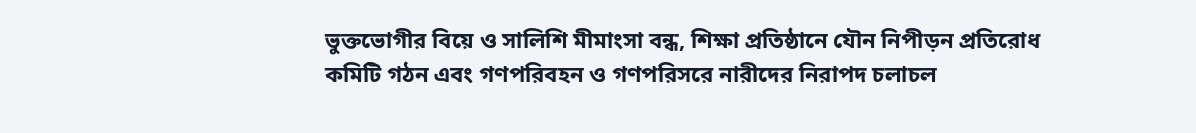ভুক্তভোগীর বিয়ে ও সালিশি মীমাংসা বন্ধ, শিক্ষা প্রতিষ্ঠানে যৌন নিপীড়ন প্রতিরোধ কমিটি গঠন এবং গণপরিবহন ও গণপরিসরে নারীদের নিরাপদ চলাচল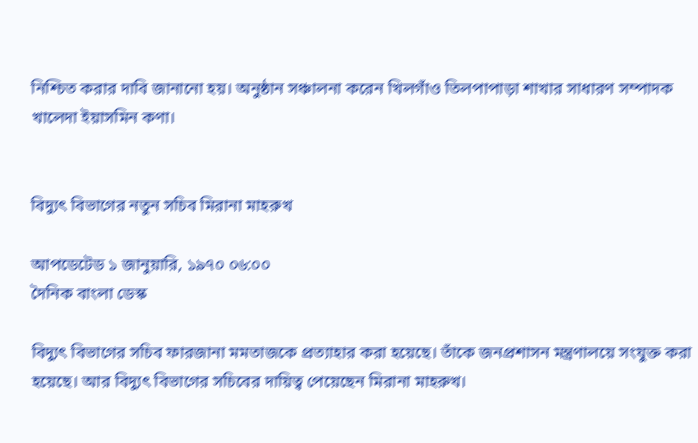নিশ্চিত করার দাবি জানানো হয়। অনুষ্ঠান সঞ্চালনা করেন খিলগাঁও তিলপাপাড়া শাখার সাধারণ সম্পাদক খালেদা ইয়াসমিন কণা।


বিদ্যুৎ বিভাগের নতুন সচিব মিরানা মাহরুখ

আপডেটেড ১ জানুয়ারি, ১৯৭০ ০৬:০০
দৈনিক বাংলা ডেস্ক

বিদ্যুৎ বিভাগের সচিব ফারজানা মমতাজকে প্রত্যাহার করা হয়েছে। তাঁকে জনপ্রশাসন মন্ত্রণালয়ে সংযুক্ত করা হয়েছে। আর বিদ্যুৎ বিভাগের সচিবের দায়িত্ব পেয়েছেন মিরানা মাহরুখ।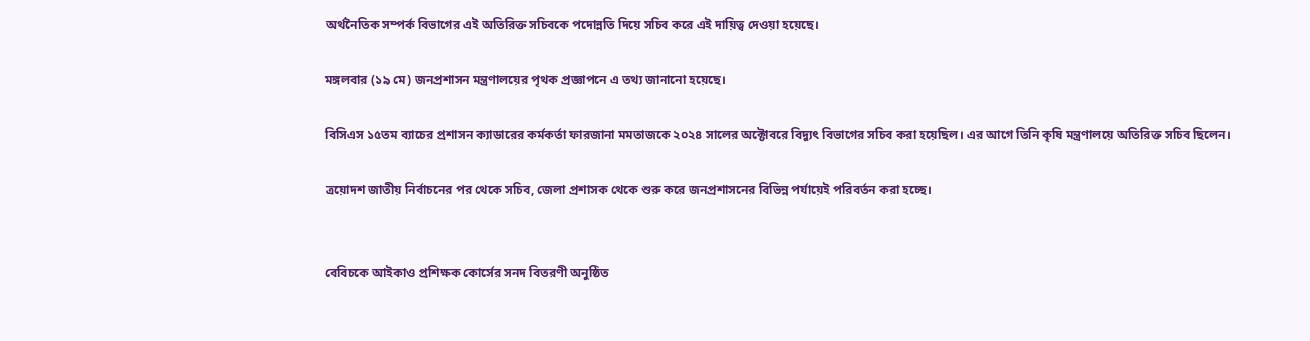অর্থনৈতিক সম্পর্ক বিভাগের এই অতিরিক্ত সচিবকে পদোন্নতি দিয়ে সচিব করে এই দায়িত্ব দেওয়া হয়েছে।

মঙ্গলবার (১৯ মে) জনপ্রশাসন মন্ত্রণালয়ের পৃথক প্রজ্ঞাপনে এ তথ্য জানানো হয়েছে।

বিসিএস ১৫তম ব্যাচের প্রশাসন ক্যাডারের কর্মকর্তা ফারজানা মমতাজকে ২০২৪ সালের অক্টোবরে বিদ্যুৎ বিভাগের সচিব করা হয়েছিল। এর আগে তিনি কৃষি মন্ত্রণালয়ে অতিরিক্ত সচিব ছিলেন।

ত্রয়োদশ জাতীয় নির্বাচনের পর থেকে সচিব, জেলা প্রশাসক থেকে শুরু করে জনপ্রশাসনের বিভিন্ন পর্যায়েই পরিবর্তন করা হচ্ছে।


বেবিচকে আইকাও প্রশিক্ষক কোর্সের সনদ বিতরণী অনুষ্ঠিত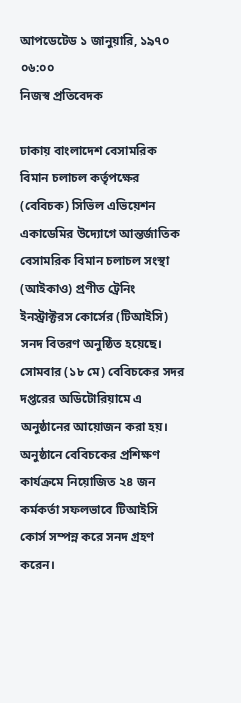আপডেটেড ১ জানুয়ারি, ১৯৭০ ০৬:০০
নিজস্ব প্রতিবেদক

ঢাকায় বাংলাদেশ বেসামরিক বিমান চলাচল কর্তৃপক্ষের (বেবিচক) সিভিল এভিয়েশন একাডেমির উদ্যোগে আন্তর্জাতিক বেসামরিক বিমান চলাচল সংস্থা (আইকাও) প্রণীত ট্রেনিং ইনস্ট্রাক্টরস কোর্সের (টিআইসি) সনদ বিতরণ অনুষ্ঠিত হয়েছে।
সোমবার (১৮ মে) বেবিচকের সদর দপ্তরের অডিটোরিয়ামে এ অনুষ্ঠানের আয়োজন করা হয়।
অনুষ্ঠানে বেবিচকের প্রশিক্ষণ কার্যক্রমে নিয়োজিত ২৪ জন কর্মকর্তা সফলভাবে টিআইসি কোর্স সম্পন্ন করে সনদ গ্রহণ করেন।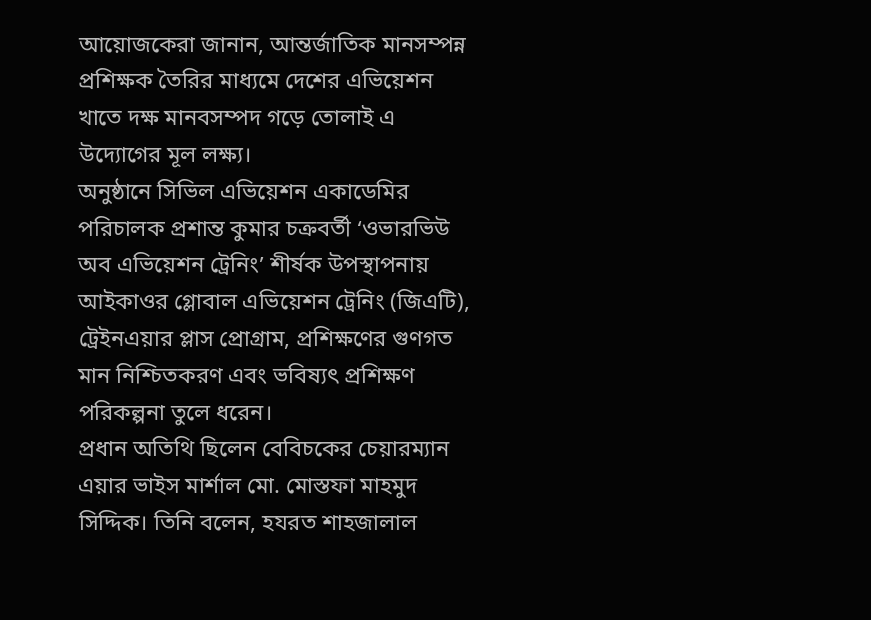আয়োজকেরা জানান, আন্তর্জাতিক মানসম্পন্ন প্রশিক্ষক তৈরির মাধ্যমে দেশের এভিয়েশন খাতে দক্ষ মানবসম্পদ গড়ে তোলাই এ উদ্যোগের মূল লক্ষ্য।
অনুষ্ঠানে সিভিল এভিয়েশন একাডেমির পরিচালক প্রশান্ত কুমার চক্রবর্তী ‘ওভারভিউ অব এভিয়েশন ট্রেনিং’ শীর্ষক উপস্থাপনায় আইকাওর গ্লোবাল এভিয়েশন ট্রেনিং (জিএটি), ট্রেইনএয়ার প্লাস প্রোগ্রাম, প্রশিক্ষণের গুণগত মান নিশ্চিতকরণ এবং ভবিষ্যৎ প্রশিক্ষণ পরিকল্পনা তুলে ধরেন।
প্রধান অতিথি ছিলেন বেবিচকের চেয়ারম্যান এয়ার ভাইস মার্শাল মো. মোস্তফা মাহমুদ সিদ্দিক। তিনি বলেন, হযরত শাহজালাল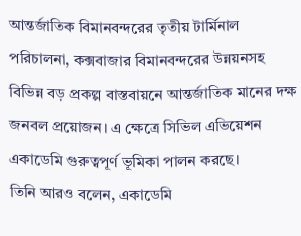আন্তর্জাতিক বিমানবন্দরের তৃতীয় টার্মিনাল পরিচালনা, কক্সবাজার বিমানবন্দরের উন্নয়নসহ বিভিন্ন বড় প্রকল্প বাস্তবায়নে আন্তর্জাতিক মানের দক্ষ জনবল প্রয়োজন। এ ক্ষেত্রে সিভিল এভিয়েশন একাডেমি গুরুত্বপূর্ণ ভূমিকা পালন করছে।
তিনি আরও বলেন, একাডেমি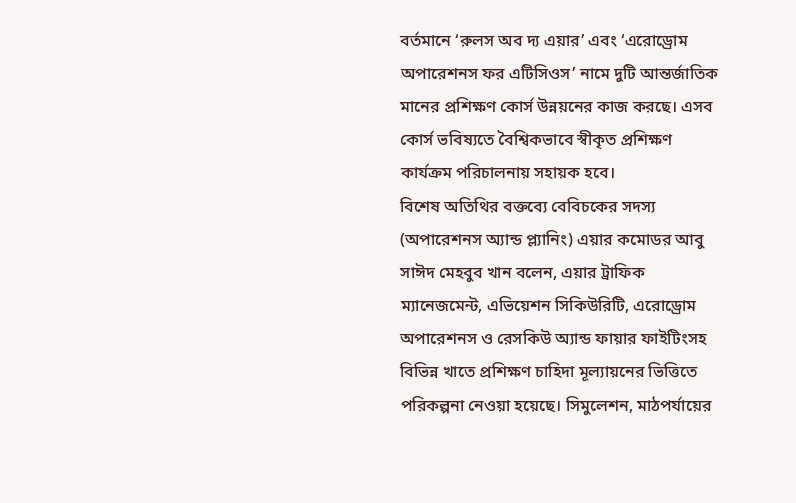বর্তমানে ‘রুলস অব দ্য এয়ার’ এবং ‘এরোড্রোম অপারেশনস ফর এটিসিওস’ নামে দুটি আন্তর্জাতিক মানের প্রশিক্ষণ কোর্স উন্নয়নের কাজ করছে। এসব কোর্স ভবিষ্যতে বৈশ্বিকভাবে স্বীকৃত প্রশিক্ষণ কার্যক্রম পরিচালনায় সহায়ক হবে।
বিশেষ অতিথির বক্তব্যে বেবিচকের সদস্য (অপারেশনস অ্যান্ড প্ল্যানিং) এয়ার কমোডর আবু সাঈদ মেহবুব খান বলেন, এয়ার ট্রাফিক ম্যানেজমেন্ট, এভিয়েশন সিকিউরিটি, এরোড্রোম অপারেশনস ও রেসকিউ অ্যান্ড ফায়ার ফাইটিংসহ বিভিন্ন খাতে প্রশিক্ষণ চাহিদা মূল্যায়নের ভিত্তিতে পরিকল্পনা নেওয়া হয়েছে। সিমুলেশন, মাঠপর্যায়ের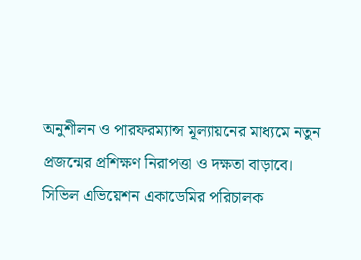অনুশীলন ও পারফরম্যান্স মূল্যায়নের মাধ্যমে নতুন প্রজন্মের প্রশিক্ষণ নিরাপত্তা ও দক্ষতা বাড়াবে।
সিভিল এভিয়েশন একাডেমির পরিচালক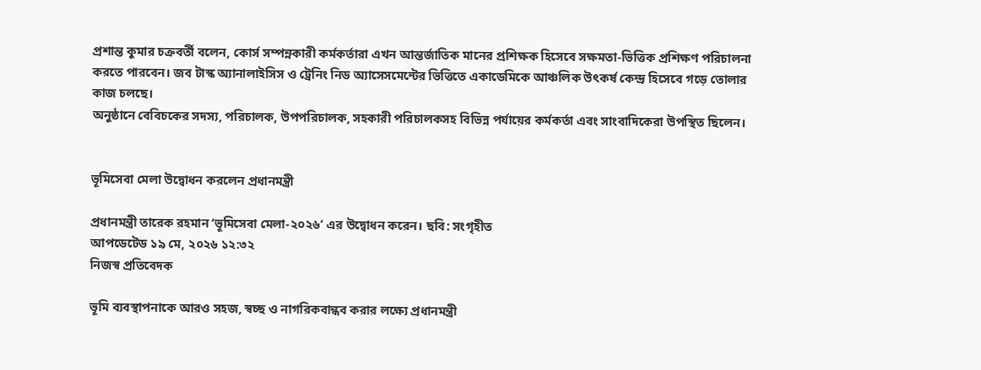প্রশান্ত কুমার চক্রবর্তী বলেন, কোর্স সম্পন্নকারী কর্মকর্তারা এখন আন্তর্জাতিক মানের প্রশিক্ষক হিসেবে সক্ষমতা-ভিত্তিক প্রশিক্ষণ পরিচালনা করতে পারবেন। জব টাস্ক অ্যানালাইসিস ও ট্রেনিং নিড অ্যাসেসমেন্টের ভিত্তিতে একাডেমিকে আঞ্চলিক উৎকর্ষ কেন্দ্র হিসেবে গড়ে তোলার কাজ চলছে।
অনুষ্ঠানে বেবিচকের সদস্য, পরিচালক, উপপরিচালক, সহকারী পরিচালকসহ বিভিন্ন পর্যায়ের কর্মকর্তা এবং সাংবাদিকেরা উপস্থিত ছিলেন।


ভূমিসেবা মেলা উদ্বোধন করলেন প্রধানমন্ত্রী

প্রধানমন্ত্রী তারেক রহমান ‘ভূমিসেবা মেলা-২০২৬’ এর উদ্বোধন করেন। ছবি: সংগৃহীত
আপডেটেড ১৯ মে, ২০২৬ ১২:৩২
নিজস্ব প্রতিবেদক

ভূমি ব্যবস্থাপনাকে আরও সহজ, স্বচ্ছ ও নাগরিকবান্ধব করার লক্ষ্যে প্রধানমন্ত্রী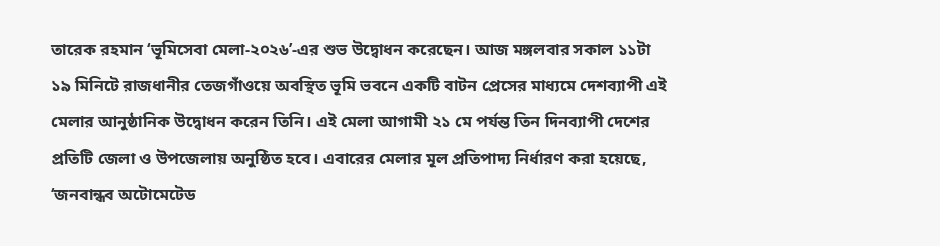তারেক রহমান ‘ভূমিসেবা মেলা-২০২৬’-এর শুভ উদ্বোধন করেছেন। আজ মঙ্গলবার সকাল ১১টা ১৯ মিনিটে রাজধানীর তেজগাঁওয়ে অবস্থিত ভূমি ভবনে একটি বাটন প্রেসের মাধ্যমে দেশব্যাপী এই মেলার আনুষ্ঠানিক উদ্বোধন করেন তিনি। এই মেলা আগামী ২১ মে পর্যন্ত তিন দিনব্যাপী দেশের প্রতিটি জেলা ও উপজেলায় অনুষ্ঠিত হবে। এবারের মেলার মূল প্রতিপাদ্য নির্ধারণ করা হয়েছে, ‘জনবান্ধব অটোমেটেড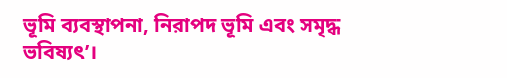ভূমি ব্যবস্থাপনা, নিরাপদ ভূমি এবং সমৃদ্ধ ভবিষ্যৎ’।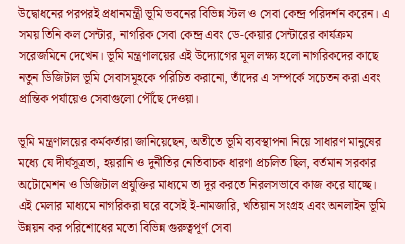উদ্বোধনের পরপরই প্রধানমন্ত্রী ভূমি ভবনের বিভিন্ন স্টল ও সেবা কেন্দ্র পরিদর্শন করেন। এ সময় তিনি কল সেন্টার, নাগরিক সেবা কেন্দ্র এবং ডে-কেয়ার সেন্টারের কার্যক্রম সরেজমিনে দেখেন। ভূমি মন্ত্রণালয়ের এই উদ্যোগের মূল লক্ষ্য হলো নাগরিকদের কাছে নতুন ডিজিটাল ভূমি সেবাসমূহকে পরিচিত করানো, তাঁদের এ সম্পর্কে সচেতন করা এবং প্রান্তিক পর্যায়েও সেবাগুলো পৌঁছে দেওয়া।

ভূমি মন্ত্রণালয়ের কর্মকর্তারা জানিয়েছেন, অতীতে ভূমি ব্যবস্থাপনা নিয়ে সাধারণ মানুষের মধ্যে যে দীর্ঘসূত্রতা, হয়রানি ও দুর্নীতির নেতিবাচক ধারণা প্রচলিত ছিল, বর্তমান সরকার অটোমেশন ও ডিজিটাল প্রযুক্তির মাধ্যমে তা দূর করতে নিরলসভাবে কাজ করে যাচ্ছে। এই মেলার মাধ্যমে নাগরিকরা ঘরে বসেই ই-নামজারি, খতিয়ান সংগ্রহ এবং অনলাইন ভূমি উন্নয়ন কর পরিশোধের মতো বিভিন্ন গুরুত্বপূর্ণ সেবা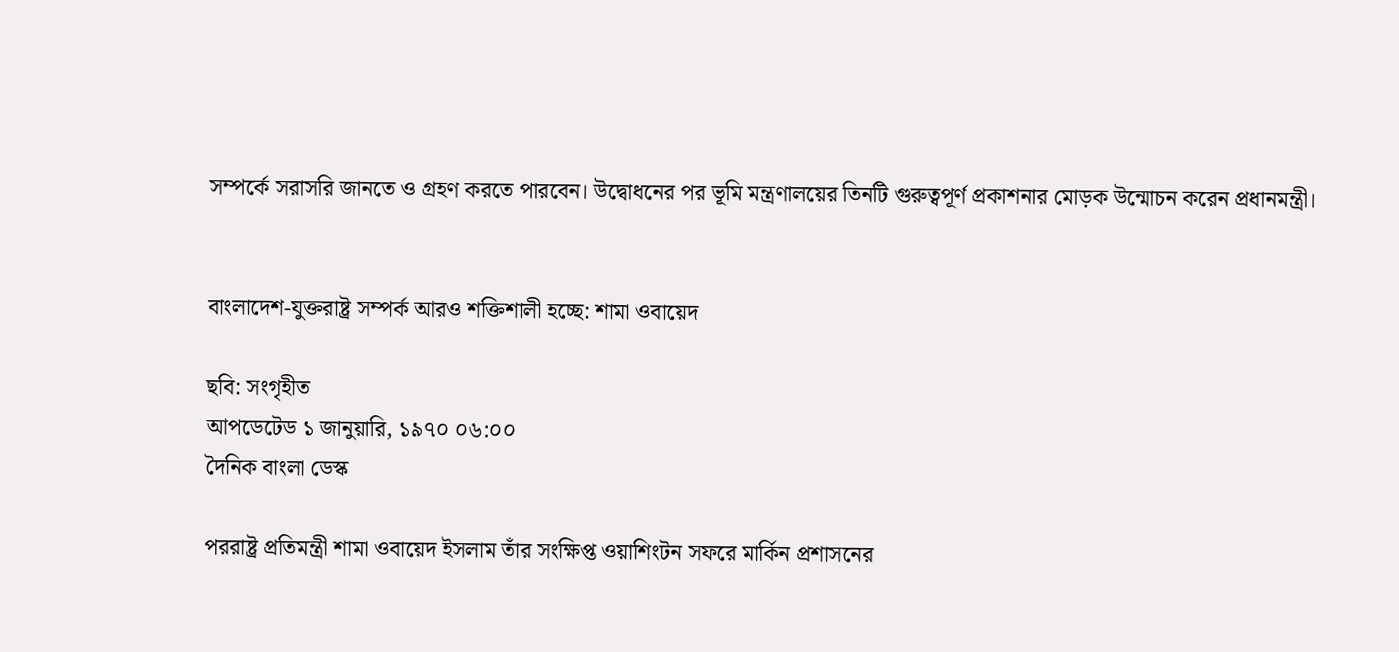সম্পর্কে সরাসরি জানতে ও গ্রহণ করতে পারবেন। উদ্বোধনের পর ভূমি মন্ত্রণালয়ের তিনটি গুরুত্বপূর্ণ প্রকাশনার মোড়ক উন্মোচন করেন প্রধানমন্ত্রী।


বাংলাদেশ-যুক্তরাষ্ট্র সম্পর্ক আরও শক্তিশালী হচ্ছে: শামা ওবায়েদ

ছবি: সংগৃহীত
আপডেটেড ১ জানুয়ারি, ১৯৭০ ০৬:০০
দৈনিক বাংলা ডেস্ক

পররাষ্ট্র প্রতিমন্ত্রী শামা ওবায়েদ ইসলাম তাঁর সংক্ষিপ্ত ওয়াশিংটন সফরে মার্কিন প্রশাসনের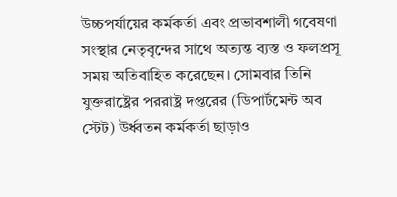উচ্চপর্যায়ের কর্মকর্তা এবং প্রভাবশালী গবেষণা সংস্থার নেতৃবৃন্দের সাথে অত্যন্ত ব্যস্ত ও ফলপ্রসূ সময় অতিবাহিত করেছেন। সোমবার তিনি যুক্তরাষ্ট্রের পররাষ্ট্র দপ্তরের (ডিপার্টমেন্ট অব স্টেট) উর্ধ্বতন কর্মকর্তা ছাড়াও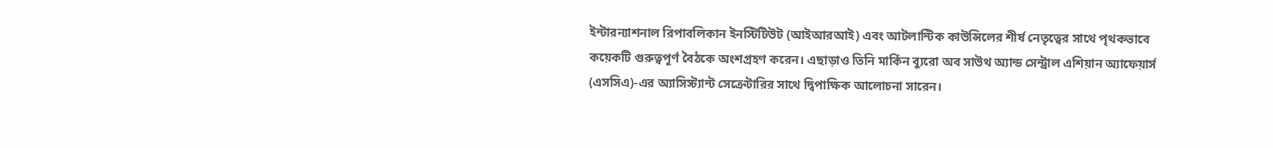ইন্টারন্যাশনাল রিপাবলিকান ইনস্টিটিউট (আইআরআই) এবং আটলান্টিক কাউন্সিলের শীর্ষ নেতৃত্বের সাথে পৃথকভাবে কয়েকটি গুরুত্বপূর্ণ বৈঠকে অংশগ্রহণ করেন। এছাড়াও তিনি মার্কিন ব্যুরো অব সাউথ অ্যান্ড সেন্ট্রাল এশিয়ান অ্যাফেয়ার্স (এসসিএ)-এর অ্যাসিস্ট্যান্ট সেক্রেটারির সাথে দ্বিপাক্ষিক আলোচনা সারেন।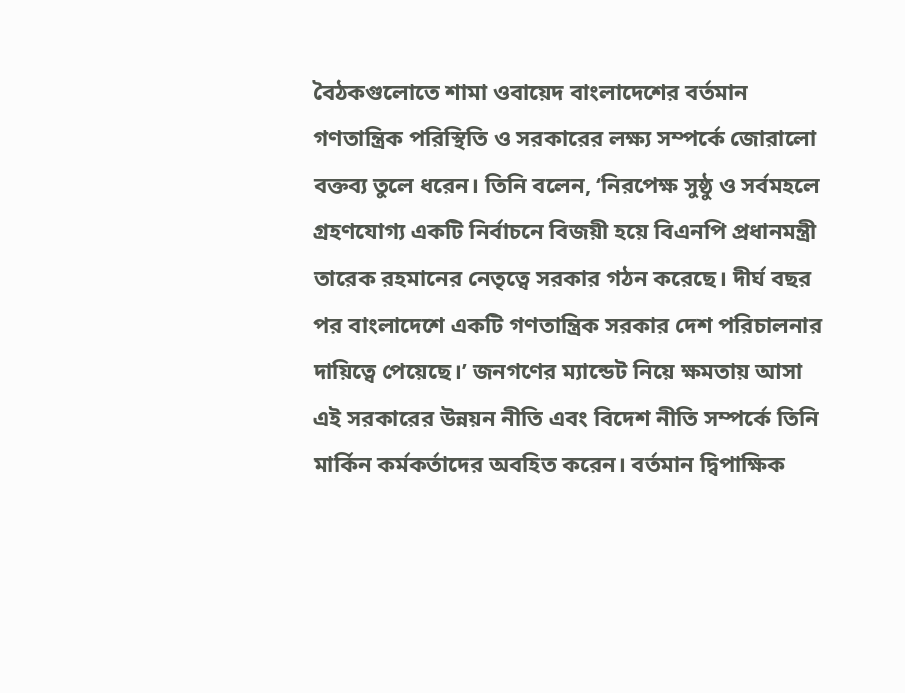বৈঠকগুলোতে শামা ওবায়েদ বাংলাদেশের বর্তমান গণতান্ত্রিক পরিস্থিতি ও সরকারের লক্ষ্য সম্পর্কে জোরালো বক্তব্য তুলে ধরেন। তিনি বলেন, ‘নিরপেক্ষ সুষ্ঠু ও সর্বমহলে গ্রহণযোগ্য একটি নির্বাচনে বিজয়ী হয়ে বিএনপি প্রধানমন্ত্রী তারেক রহমানের নেতৃত্বে সরকার গঠন করেছে। দীর্ঘ বছর পর বাংলাদেশে একটি গণতান্ত্রিক সরকার দেশ পরিচালনার দায়িত্বে পেয়েছে।’ জনগণের ম্যান্ডেট নিয়ে ক্ষমতায় আসা এই সরকারের উন্নয়ন নীতি এবং বিদেশ নীতি সম্পর্কে তিনি মার্কিন কর্মকর্তাদের অবহিত করেন। বর্তমান দ্বিপাক্ষিক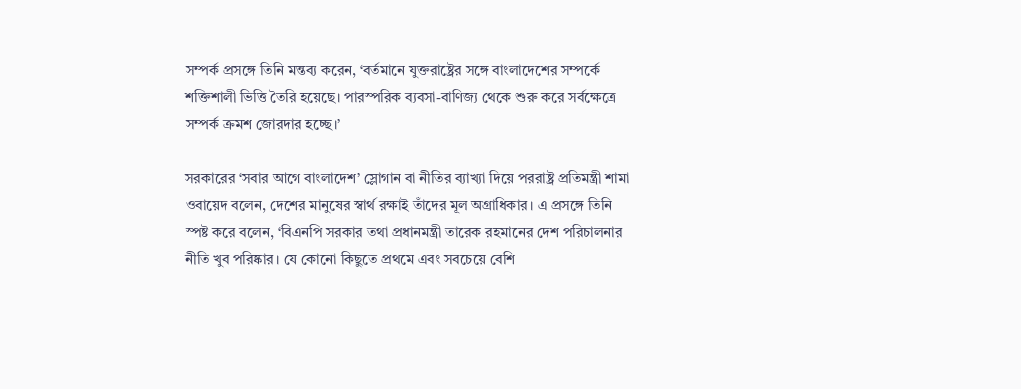সম্পর্ক প্রসঙ্গে তিনি মন্তব্য করেন, ‘বর্তমানে যুক্তরাষ্ট্রের সঙ্গে বাংলাদেশের সম্পর্কে শক্তিশালী ভিত্তি তৈরি হয়েছে। পারস্পরিক ব‍্যবসা-বাণিজ্য থেকে শুরু করে সর্বক্ষেত্রে সম্পর্ক ক্রমশ জোরদার হচ্ছে।’

সরকারের ‘সবার আগে বাংলাদেশ’ স্লোগান বা নীতির ব্যাখ্যা দিয়ে পররাষ্ট্র প্রতিমন্ত্রী শামা ওবায়েদ বলেন, দেশের মানুষের স্বার্থ রক্ষাই তাঁদের মূল অগ্রাধিকার। এ প্রসঙ্গে তিনি স্পষ্ট করে বলেন, ‘বিএনপি সরকার তথা প্রধানমন্ত্রী তারেক রহমানের দেশ পরিচালনার নীতি খুব পরিষ্কার। যে কোনো কিছুতে প্রথমে এবং সবচেয়ে বেশি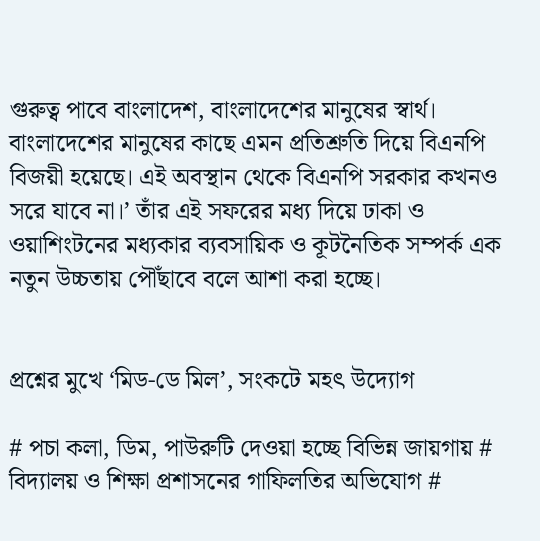গুরুত্ব পাবে বাংলাদেশ, বাংলাদেশের মানুষের স্বার্থ। বাংলাদেশের মানুষের কাছে এমন প্রতিশ্রুতি দিয়ে বিএনপি বিজয়ী হয়েছে। এই অবস্থান থেকে বিএনপি সরকার কখনও সরে যাবে না।’ তাঁর এই সফরের মধ্য দিয়ে ঢাকা ও ওয়াশিংটনের মধ্যকার ব্যবসায়িক ও কূটনৈতিক সম্পর্ক এক নতুন উচ্চতায় পৌঁছাবে বলে আশা করা হচ্ছে।


প্রশ্নের মুখে ‘মিড-ডে মিল’, সংকটে মহৎ উদ্যোগ

# পচা কলা, ডিম, পাউরুটি দেওয়া হচ্ছে বিভিন্ন জায়গায় # বিদ্যালয় ও শিক্ষা প্রশাসনের গাফিলতির অভিযোগ #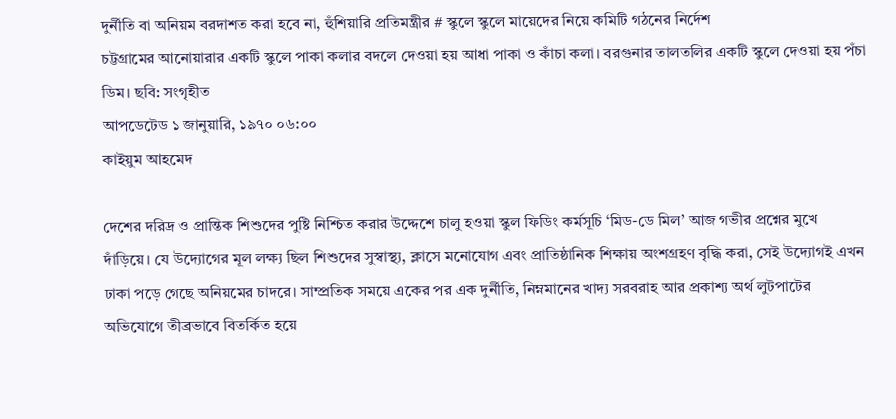দুর্নীতি বা অনিয়ম বরদাশত করা হবে না, হুঁশিয়ারি প্রতিমন্ত্রীর # স্কুলে স্কুলে মায়েদের নিয়ে কমিটি গঠনের নির্দেশ
চট্টগ্রামের আনোয়ারার একটি স্কুলে পাকা কলার বদলে দেওয়া হয় আধা পাকা ও কাঁচা কলা। বরগুনার তালতলির একটি স্কুলে দেওয়া হয় পঁচা ডিম। ছবি: সংগৃহীত
আপডেটেড ১ জানুয়ারি, ১৯৭০ ০৬:০০
কাইয়ুম আহমেদ

দেশের দরিদ্র ও প্রান্তিক শিশুদের পুষ্টি নিশ্চিত করার উদ্দেশে চালু হওয়া স্কুল ফিডিং কর্মসূচি ‘মিড-ডে মিল’ আজ গভীর প্রশ্নের মুখে দাঁড়িয়ে। যে উদ্যোগের মূল লক্ষ্য ছিল শিশুদের সুস্বাস্থ্য, ক্লাসে মনোযোগ এবং প্রাতিষ্ঠানিক শিক্ষায় অংশগ্রহণ বৃদ্ধি করা, সেই উদ্যোগই এখন ঢাকা পড়ে গেছে অনিয়মের চাদরে। সাম্প্রতিক সময়ে একের পর এক দুর্নীতি, নিম্নমানের খাদ্য সরবরাহ আর প্রকাশ্য অর্থ লুটপাটের অভিযোগে তীব্রভাবে বিতর্কিত হয়ে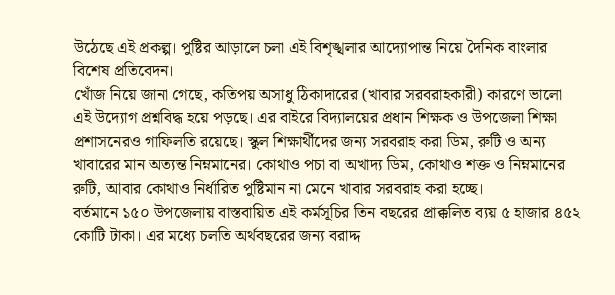উঠেছে এই প্রকল্প। পুষ্টির আড়ালে চলা এই বিশৃঙ্খলার আদ্যোপান্ত নিয়ে দৈনিক বাংলার বিশেষ প্রতিবেদন।
খোঁজ নিয়ে জানা গেছে, কতিপয় অসাধু ঠিকাদারের (খাবার সরবরাহকারী) কারণে ভালো এই উদ্যোগ প্রশ্নবিদ্ধ হয়ে পড়ছে। এর বাইরে বিদ্যালয়ের প্রধান শিক্ষক ও উপজেলা শিক্ষা প্রশাসনেরও গাফিলতি রয়েছে। স্কুল শিক্ষার্থীদের জন্য সরবরাহ করা ডিম, রুটি ও অন্য খাবারের মান অত্যন্ত নিম্নমানের। কোথাও পচা বা অখাদ্য ডিম, কোথাও শক্ত ও নিম্নমানের রুটি, আবার কোথাও নির্ধারিত পুষ্টিমান না মেনে খাবার সরবরাহ করা হচ্ছে।
বর্তমানে ১৫০ উপজেলায় বাস্তবায়িত এই কর্মসূচির তিন বছরের প্রাক্কলিত ব্যয় ৫ হাজার ৪৫২ কোটি টাকা। এর মধ্যে চলতি অর্থবছরের জন্য বরাদ্দ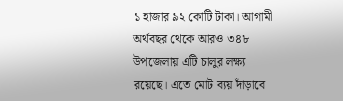১ হাজার ৯২ কোটি টাকা। আগামী অর্থবছর থেকে আরও ৩৪৮ উপজেলায় এটি চালুর লক্ষ্য রয়েছে। এতে মোট ব্যয় দাঁড়াবে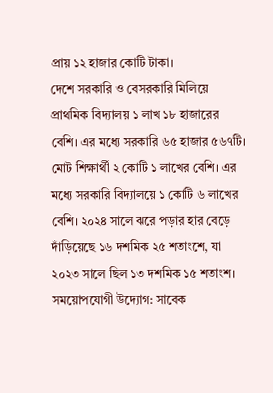প্রায় ১২ হাজার কোটি টাকা।
দেশে সরকারি ও বেসরকারি মিলিয়ে প্রাথমিক বিদ্যালয় ১ লাখ ১৮ হাজারের বেশি। এর মধ্যে সরকারি ৬৫ হাজার ৫৬৭টি। মোট শিক্ষার্থী ২ কোটি ১ লাখের বেশি। এর মধ্যে সরকারি বিদ্যালয়ে ১ কোটি ৬ লাখের বেশি। ২০২৪ সালে ঝরে পড়ার হার বেড়ে দাঁড়িয়েছে ১৬ দশমিক ২৫ শতাংশে, যা ২০২৩ সালে ছিল ১৩ দশমিক ১৫ শতাংশ।
সময়োপযোগী উদ্যোগ: সাবেক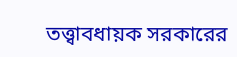তত্ত্বাবধায়ক সরকারের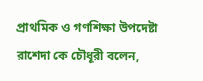প্রাথমিক ও গণশিক্ষা উপদেষ্টা রাশেদা কে চৌধূরী বলেন,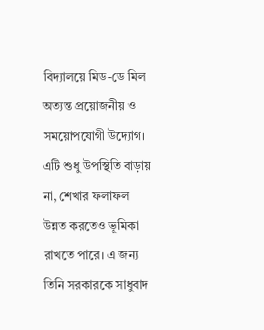বিদ্যালয়ে মিড-ডে মিল অত্যন্ত প্রয়োজনীয় ও সময়োপযোগী উদ্যোগ। এটি শুধু উপস্থিতি বাড়ায় না, শেখার ফলাফল উন্নত করতেও ভূমিকা রাখতে পারে। এ জন্য তিনি সরকারকে সাধুবাদ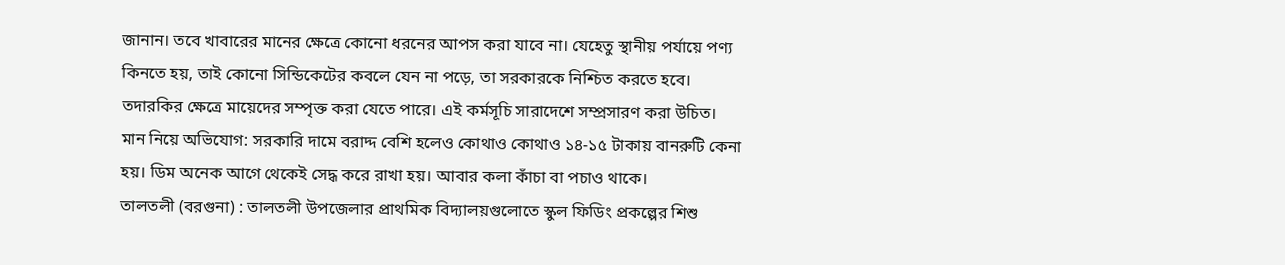জানান। তবে খাবারের মানের ক্ষেত্রে কোনো ধরনের আপস করা যাবে না। যেহেতু স্থানীয় পর্যায়ে পণ্য কিনতে হয়, তাই কোনো সিন্ডিকেটের কবলে যেন না পড়ে, তা সরকারকে নিশ্চিত করতে হবে। তদারকির ক্ষেত্রে মায়েদের সম্পৃক্ত করা যেতে পারে। এই কর্মসূচি সারাদেশে সম্প্রসারণ করা উচিত।
মান নিয়ে অভিযোগ: সরকারি দামে বরাদ্দ বেশি হলেও কোথাও কোথাও ১৪-১৫ টাকায় বানরুটি কেনা হয়। ডিম অনেক আগে থেকেই সেদ্ধ করে রাখা হয়। আবার কলা কাঁচা বা পচাও থাকে।
তালতলী (বরগুনা) : তালতলী উপজেলার প্রাথমিক বিদ্যালয়গুলোতে স্কুল ফিডিং প্রকল্পের শিশু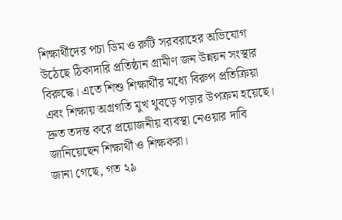শিক্ষার্থীদের পচা ডিম ও রুটি সরবরাহের অভিযোগ উঠেছে ঠিকাদারি প্রতিষ্ঠান গ্রামীণ জন উন্নয়ন সংস্থার বিরুদ্ধে। এতে শিশু শিক্ষার্থীর মধ্যে বিরুপ প্রতিক্রিয়া এবং শিক্ষায় অগ্রগতি মুখ থুবড়ে পড়ার উপক্রম হয়েছে। দ্রুত তদন্ত করে প্রয়োজনীয় ব্যবস্থা নেওয়ার দাবি জানিয়েছেন শিক্ষার্থী ও শিক্ষকরা।
জানা গেছে, গত ২৯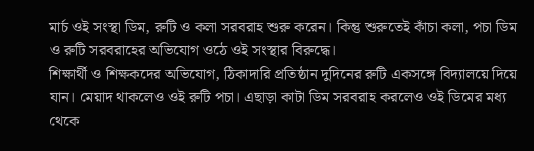মার্চ ওই সংস্থা ডিম, রুটি ও কলা সরবরাহ শুরু করেন। কিন্তু শুরুতেই কাঁচা কলা, পচা ডিম ও রুটি সরবরাহের অভিযোগ ওঠে ওই সংস্থার বিরুদ্ধে।
শিক্ষার্থী ও শিক্ষকদের অভিযোগ, ঠিকাদারি প্রতিষ্ঠান দুদিনের রুটি একসঙ্গে বিদ্যালয়ে দিয়ে যান। মেয়াদ থাকলেও ওই রুটি পচা। এছাড়া কাটা ডিম সরবরাহ করলেও ওই ডিমের মধ্য থেকে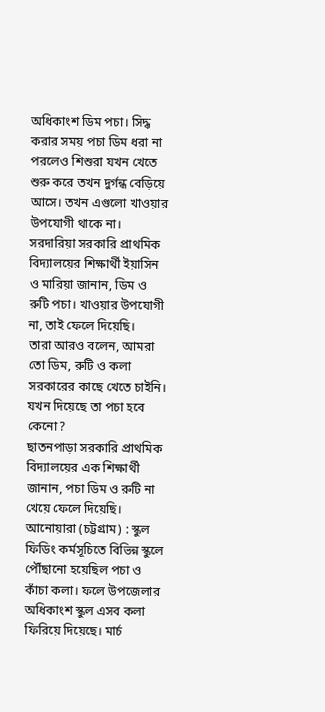অধিকাংশ ডিম পচা। সিদ্ধ করার সময় পচা ডিম ধরা না পরলেও শিশুরা যখন খেতে শুরু করে তখন দুর্গন্ধ বেড়িয়ে আসে। তখন এগুলো খাওয়ার উপযোগী থাকে না।
সরদারিয়া সরকারি প্রাথমিক বিদ্যালয়ের শিক্ষার্থী ইয়াসিন ও মারিয়া জানান, ডিম ও রুটি পচা। খাওয়ার উপযোগী না, তাই ফেলে দিয়েছি।
তারা আরও বলেন, আমরা তো ডিম, রুটি ও কলা সরকারের কাছে খেতে চাইনি। যখন দিয়েছে তা পচা হবে কেনো?
ছাতনপাড়া সরকারি প্রাথমিক বিদ্যালয়ের এক শিক্ষার্থী জানান, পচা ডিম ও রুটি না খেয়ে ফেলে দিয়েছি।
আনোয়ারা (চট্টগ্রাম) : স্কুল ফিডিং কর্মসূচিতে বিভিন্ন স্কুলে পৌঁছানো হয়েছিল পচা ও কাঁচা কলা। ফলে উপজেলার অধিকাংশ স্কুল এসব কলা ফিরিয়ে দিয়েছে। মার্চ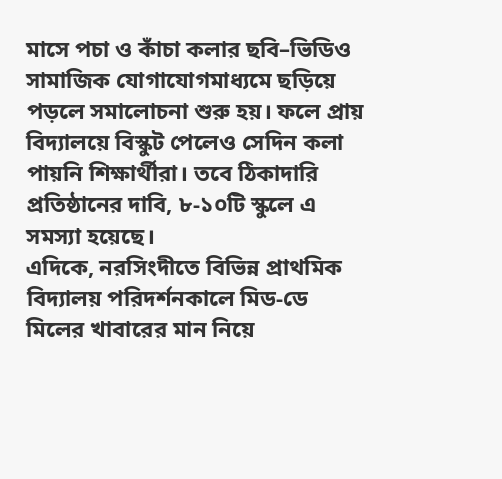মাসে পচা ও কাঁচা কলার ছবি–ভিডিও সামাজিক যোগাযোগমাধ্যমে ছড়িয়ে পড়লে সমালোচনা শুরু হয়। ফলে প্রায় বিদ্যালয়ে বিস্কুট পেলেও সেদিন কলা পায়নি শিক্ষার্থীরা। তবে ঠিকাদারি প্রতিষ্ঠানের দাবি, ৮-১০টি স্কুলে এ সমস্যা হয়েছে।
এদিকে, নরসিংদীতে বিভিন্ন প্রাথমিক বিদ্যালয় পরিদর্শনকালে মিড-ডে মিলের খাবারের মান নিয়ে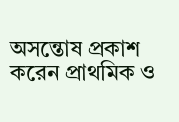অসন্তোষ প্রকাশ করেন প্রাথমিক ও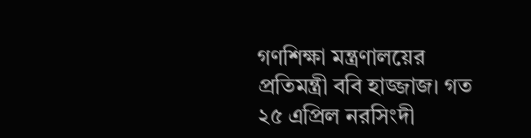গণশিক্ষা মন্ত্রণালয়ের প্রতিমন্ত্রী ববি হাজ্জাজ। গত ২৫ এপ্রিল নরসিংদী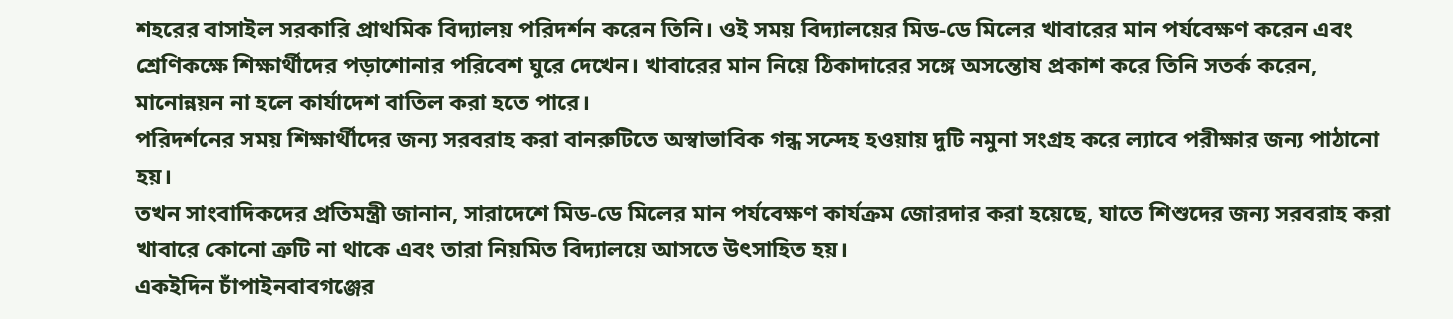শহরের বাসাইল সরকারি প্রাথমিক বিদ্যালয় পরিদর্শন করেন তিনি। ওই সময় বিদ্যালয়ের মিড-ডে মিলের খাবারের মান পর্যবেক্ষণ করেন এবং শ্রেণিকক্ষে শিক্ষার্থীদের পড়াশোনার পরিবেশ ঘুরে দেখেন। খাবারের মান নিয়ে ঠিকাদারের সঙ্গে অসন্তোষ প্রকাশ করে তিনি সতর্ক করেন, মানোন্নয়ন না হলে কার্যাদেশ বাতিল করা হতে পারে।
পরিদর্শনের সময় শিক্ষার্থীদের জন্য সরবরাহ করা বানরুটিতে অস্বাভাবিক গন্ধ সন্দেহ হওয়ায় দুটি নমুনা সংগ্রহ করে ল্যাবে পরীক্ষার জন্য পাঠানো হয়।
তখন সাংবাদিকদের প্রতিমন্ত্রী জানান, সারাদেশে মিড-ডে মিলের মান পর্যবেক্ষণ কার্যক্রম জোরদার করা হয়েছে, যাতে শিশুদের জন্য সরবরাহ করা খাবারে কোনো ত্রুটি না থাকে এবং তারা নিয়মিত বিদ্যালয়ে আসতে উৎসাহিত হয়।
একইদিন চাঁপাইনবাবগঞ্জের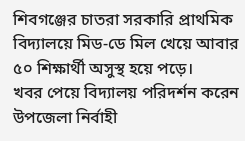শিবগঞ্জের চাতরা সরকারি প্রাথমিক বিদ্যালয়ে মিড-ডে মিল খেয়ে আবার ৫০ শিক্ষার্থী অসুস্থ হয়ে পড়ে।
খবর পেয়ে বিদ্যালয় পরিদর্শন করেন উপজেলা নির্বাহী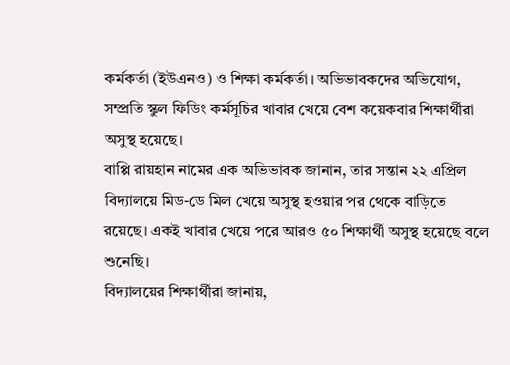কর্মকর্তা (ইউএনও) ও শিক্ষা কর্মকর্তা। অভিভাবকদের অভিযোগ, সম্প্রতি স্কুল ফিডিং কর্মসূচির খাবার খেয়ে বেশ কয়েকবার শিক্ষার্থীরা অসুস্থ হয়েছে।
বাপ্পি রায়হান নামের এক অভিভাবক জানান, তার সন্তান ২২ এপ্রিল বিদ্যালয়ে মিড-ডে মিল খেয়ে অসুস্থ হওয়ার পর থেকে বাড়িতে রয়েছে। একই খাবার খেয়ে পরে আরও ৫০ শিক্ষার্থী অসুস্থ হয়েছে বলে শুনেছি।
বিদ্যালয়ের শিক্ষার্থীরা জানায়,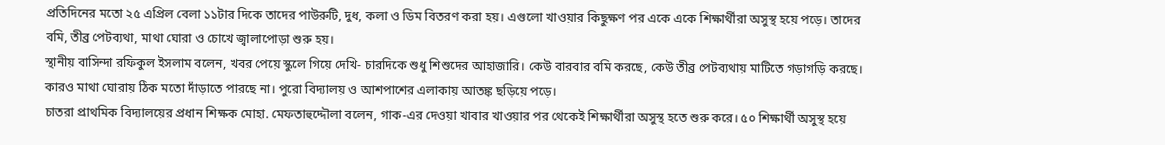প্রতিদিনের মতো ২৫ এপ্রিল বেলা ১১টার দিকে তাদের পাউরুটি, দুধ, কলা ও ডিম বিতরণ করা হয়। এগুলো খাওয়ার কিছুক্ষণ পর একে একে শিক্ষার্থীরা অসুস্থ হয়ে পড়ে। তাদের বমি, তীব্র পেটব্যথা, মাথা ঘোরা ও চোখে জ্বালাপোড়া শুরু হয়।
স্থানীয় বাসিন্দা রফিকুল ইসলাম বলেন, খবর পেয়ে স্কুলে গিয়ে দেখি- চারদিকে শুধু শিশুদের আহাজারি। কেউ বারবার বমি করছে, কেউ তীব্র পেটব্যথায় মাটিতে গড়াগড়ি করছে। কারও মাথা ঘোরায় ঠিক মতো দাঁড়াতে পারছে না। পুরো বিদ্যালয় ও আশপাশের এলাকায় আতঙ্ক ছড়িয়ে পড়ে।
চাতরা প্রাথমিক বিদ্যালয়ের প্রধান শিক্ষক মোহা. মেফতাহুদ্দৌলা বলেন, গাক-এর দেওয়া খাবার খাওয়ার পর থেকেই শিক্ষার্থীরা অসুস্থ হতে শুরু করে। ৫০ শিক্ষার্থী অসুস্থ হয়ে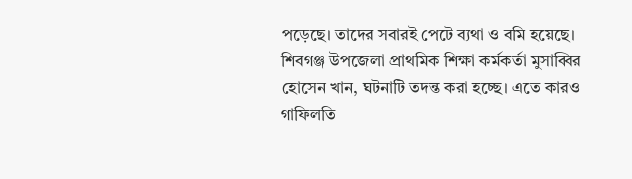পড়েছে। তাদের সবারই পেটে ব্যথা ও বমি হয়েছে।
শিবগঞ্জ উপজেলা প্রাথমিক শিক্ষা কর্মকর্তা মুসাব্বির হোসেন খান, ঘটনাটি তদন্ত করা হচ্ছে। এতে কারও গাফিলতি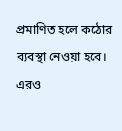প্রমাণিত হলে কঠোর ব্যবস্থা নেওয়া হবে।
এরও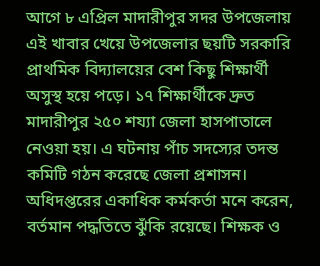আগে ৮ এপ্রিল মাদারীপুর সদর উপজেলায় এই খাবার খেয়ে উপজেলার ছয়টি সরকারি প্রাথমিক বিদ্যালয়ের বেশ কিছু শিক্ষার্থী অসুস্থ হয়ে পড়ে। ১৭ শিক্ষার্থীকে দ্রুত মাদারীপুর ২৫০ শয্যা জেলা হাসপাতালে নেওয়া হয়। এ ঘটনায় পাঁচ সদস্যের তদন্ত কমিটি গঠন করেছে জেলা প্রশাসন।
অধিদপ্তরের একাধিক কর্মকর্তা মনে করেন, বর্তমান পদ্ধতিতে ঝুঁকি রয়েছে। শিক্ষক ও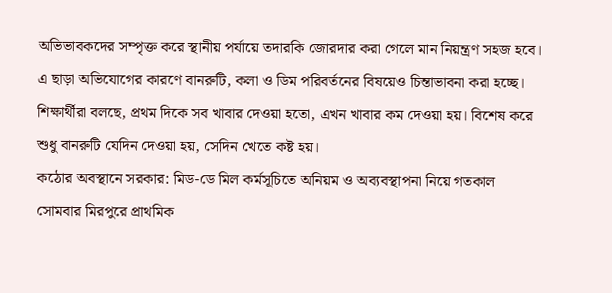অভিভাবকদের সম্পৃক্ত করে স্থানীয় পর্যায়ে তদারকি জোরদার করা গেলে মান নিয়ন্ত্রণ সহজ হবে। এ ছাড়া অভিযোগের কারণে বানরুটি, কলা ও ডিম পরিবর্তনের বিষয়েও চিন্তাভাবনা করা হচ্ছে।
শিক্ষার্থীরা বলছে, প্রথম দিকে সব খাবার দেওয়া হতো, এখন খাবার কম দেওয়া হয়। বিশেষ করে শুধু বানরুটি যেদিন দেওয়া হয়, সেদিন খেতে কষ্ট হয়।
কঠোর অবস্থানে সরকার: মিড-ডে মিল কর্মসূচিতে অনিয়ম ও অব্যবস্থাপনা নিয়ে গতকাল সোমবার মিরপুরে প্রাথমিক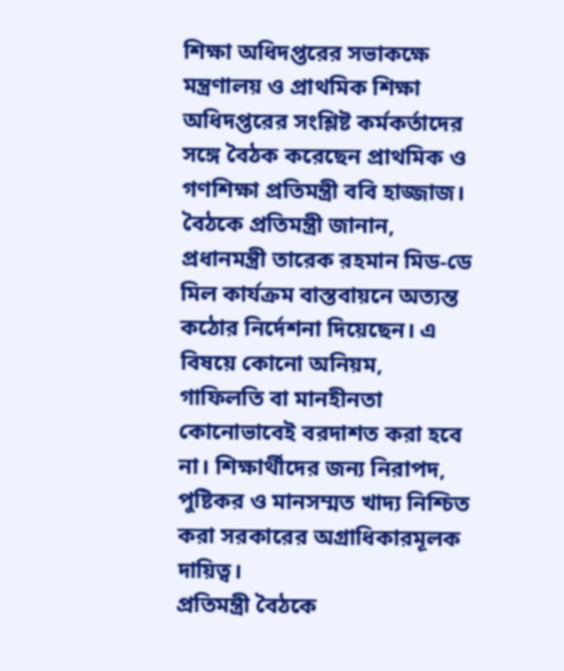শিক্ষা অধিদপ্তরের সভাকক্ষে মন্ত্রণালয় ও প্রাথমিক শিক্ষা অধিদপ্তরের সংশ্লিষ্ট কর্মকর্তাদের সঙ্গে বৈঠক করেছেন প্রাথমিক ও গণশিক্ষা প্রতিমন্ত্রী ববি হাজ্জাজ।
বৈঠকে প্রতিমন্ত্রী জানান, প্রধানমন্ত্রী তারেক রহমান মিড-ডে মিল কার্যক্রম বাস্তবায়নে অত্যন্ত কঠোর নির্দেশনা দিয়েছেন। এ বিষয়ে কোনো অনিয়ম, গাফিলতি বা মানহীনতা কোনোভাবেই বরদাশত করা হবে না। শিক্ষার্থীদের জন্য নিরাপদ, পুষ্টিকর ও মানসম্মত খাদ্য নিশ্চিত করা সরকারের অগ্রাধিকারমূলক দায়িত্ব।
প্রতিমন্ত্রী বৈঠকে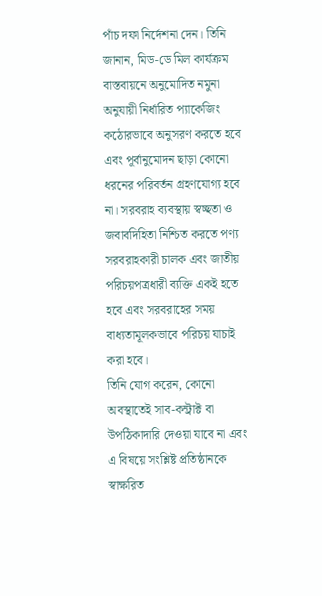পাঁচ দফা নির্দেশনা দেন। তিনি জানান, মিড-ডে মিল কার্যক্রম বাস্তবায়নে অনুমোদিত নমুনা অনুযায়ী নির্ধারিত প্যাকেজিং কঠোরভাবে অনুসরণ করতে হবে এবং পূর্বানুমোদন ছাড়া কোনো ধরনের পরিবর্তন গ্রহণযোগ্য হবে না। সরবরাহ ব্যবস্থায় স্বচ্ছতা ও জবাবদিহিতা নিশ্চিত করতে পণ্য সরবরাহকারী চালক এবং জাতীয় পরিচয়পত্রধারী ব্যক্তি একই হতে হবে এবং সরবরাহের সময় বাধ্যতামূলকভাবে পরিচয় যাচাই করা হবে।
তিনি যোগ করেন, কোনো অবস্থাতেই সাব-কন্ট্রাক্ট বা উপঠিকাদারি দেওয়া যাবে না এবং এ বিষয়ে সংশ্লিষ্ট প্রতিষ্ঠানকে স্বাক্ষরিত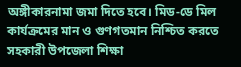অঙ্গীকারনামা জমা দিতে হবে। মিড-ডে মিল কার্যক্রমের মান ও গুণগতমান নিশ্চিত করতে সহকারী উপজেলা শিক্ষা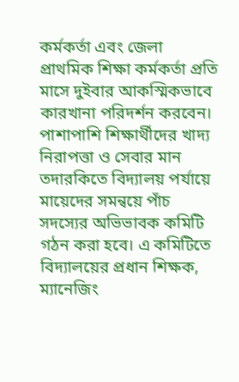কর্মকর্তা এবং জেলা প্রাথমিক শিক্ষা কর্মকর্তা প্রতি মাসে দুইবার আকস্মিকভাবে কারখানা পরিদর্শন করবেন। পাশাপাশি শিক্ষার্থীদের খাদ্য নিরাপত্তা ও সেবার মান তদারকিতে বিদ্যালয় পর্যায়ে মায়েদের সমন্বয়ে পাঁচ সদস্যের অভিভাবক কমিটি গঠন করা হবে। এ কমিটিতে বিদ্যালয়ের প্রধান শিক্ষক, ম্যানেজিং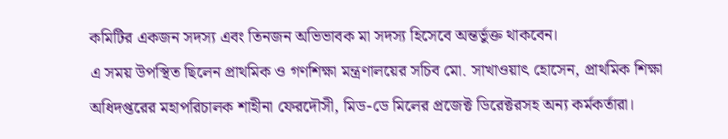কমিটির একজন সদস্য এবং তিনজন অভিভাবক মা সদস্য হিসেবে অন্তর্ভুক্ত থাকবেন।
এ সময় উপস্থিত ছিলেন প্রাথমিক ও গণশিক্ষা মন্ত্রণালয়ের সচিব মো. সাখাওয়াৎ হোসেন, প্রাথমিক শিক্ষা অধিদপ্তরের মহাপরিচালক শাহীনা ফেরদৌসী, মিড-ডে মিলের প্রজেক্ট ডিরেক্টরসহ অন্য কর্মকর্তারা।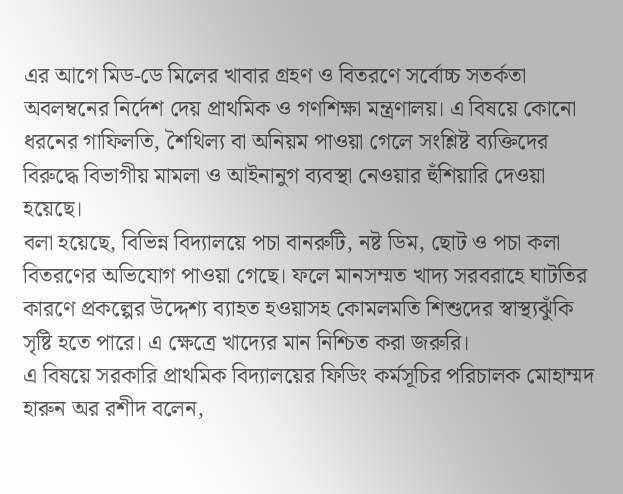এর আগে মিড-ডে মিলের খাবার গ্রহণ ও বিতরণে সর্বোচ্চ সতর্কতা অবলম্বনের নির্দেশ দেয় প্রাথমিক ও গণশিক্ষা মন্ত্রণালয়। এ বিষয়ে কোনো ধরনের গাফিলতি, শৈথিল্য বা অনিয়ম পাওয়া গেলে সংশ্লিষ্ট ব্যক্তিদের বিরুদ্ধে বিভাগীয় মামলা ও আইনানুগ ব্যবস্থা নেওয়ার হুঁশিয়ারি দেওয়া হয়েছে।
বলা হয়েছে, বিভিন্ন বিদ্যালয়ে পচা বানরুটি, নষ্ট ডিম, ছোট ও পচা কলা বিতরণের অভিযোগ পাওয়া গেছে। ফলে মানসম্মত খাদ্য সরবরাহে ঘাটতির কারণে প্রকল্পের উদ্দেশ্য ব্যাহত হওয়াসহ কোমলমতি শিশুদের স্বাস্থ্যঝুঁকি সৃষ্টি হতে পারে। এ ক্ষেত্রে খাদ্যের মান নিশ্চিত করা জরুরি।
এ বিষয়ে সরকারি প্রাথমিক বিদ্যালয়ের ফিডিং কর্মসূচির পরিচালক মোহাম্মদ হারুন অর রশীদ বলেন,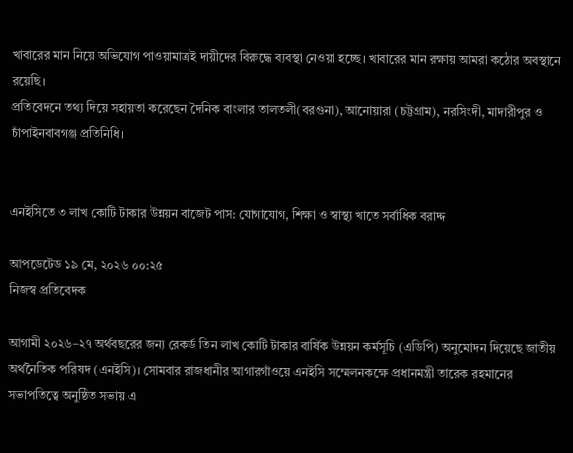খাবারের মান নিয়ে অভিযোগ পাওয়ামাত্রই দায়ীদের বিরুদ্ধে ব্যবস্থা নেওয়া হচ্ছে। খাবারের মান রক্ষায় আমরা কঠোর অবস্থানে রয়েছি।
প্রতিবেদনে তথ্য দিয়ে সহায়তা করেছেন দৈনিক বাংলার তালতলী(বরগুনা), আনোয়ারা (চট্টগ্রাম), নরসিংদী, মাদারীপুর ও চাঁপাইনবাবগঞ্জ প্রতিনিধি।


এনইসিতে ৩ লাখ কোটি টাকার উন্নয়ন বাজেট পাস: যোগাযোগ, শিক্ষা ও স্বাস্থ্য খাতে সর্বাধিক বরাদ্দ

আপডেটেড ১৯ মে, ২০২৬ ০০:২৫
নিজস্ব প্রতিবেদক

আগামী ২০২৬–২৭ অর্থবছরের জন্য রেকর্ড তিন লাখ কোটি টাকার বার্ষিক উন্নয়ন কর্মসূচি (এডিপি) অনুমোদন দিয়েছে জাতীয় অর্থনৈতিক পরিষদ (এনইসি)। সোমবার রাজধানীর আগারগাঁওয়ে এনইসি সম্মেলনকক্ষে প্রধানমন্ত্রী তারেক রহমানের সভাপতিত্বে অনুষ্ঠিত সভায় এ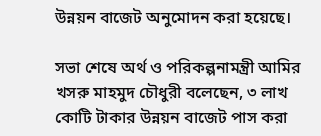উন্নয়ন বাজেট অনুমোদন করা হয়েছে।

সভা শেষে অর্থ ও পরিকল্পনামন্ত্রী আমির খসরু মাহমুদ চৌধুরী বলেছেন, ৩ লাখ কোটি টাকার উন্নয়ন বাজেট পাস করা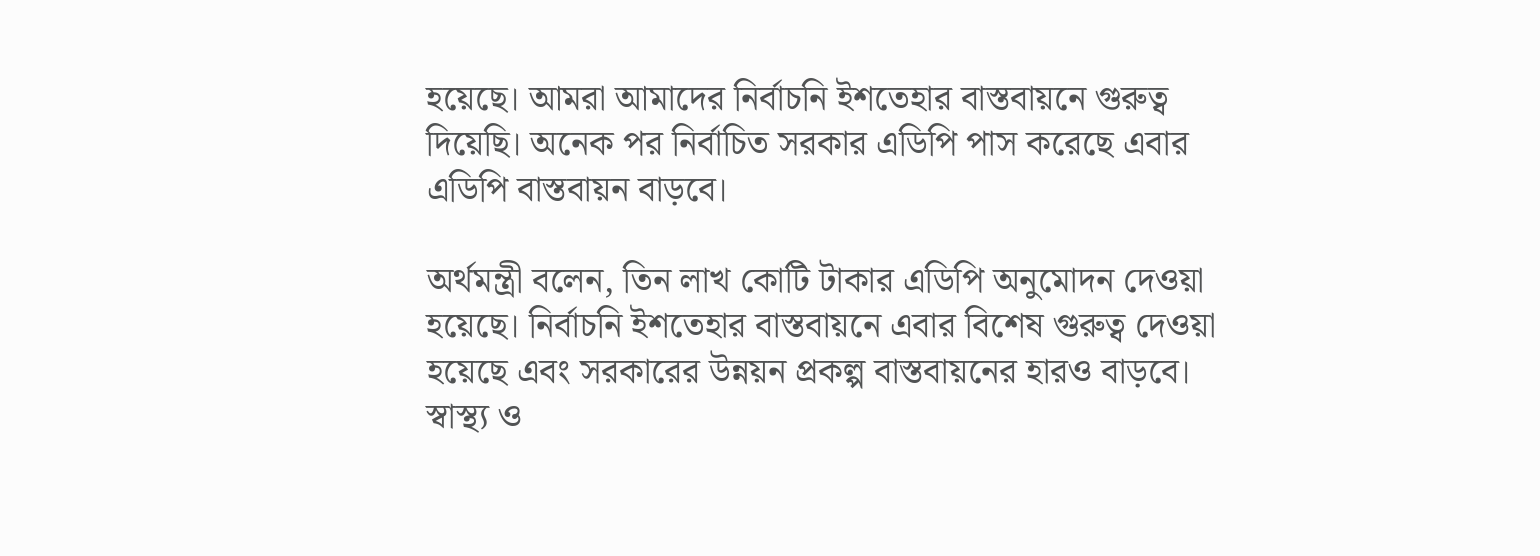হয়েছে। আমরা আমাদের নির্বাচনি ইশতেহার বাস্তবায়নে গুরুত্ব দিয়েছি। অনেক পর নির্বাচিত সরকার এডিপি পাস করেছে এবার এডিপি বাস্তবায়ন বাড়বে।

অর্থমন্ত্রী বলেন, তিন লাখ কোটি টাকার এডিপি অনুমোদন দেওয়া হয়েছে। নির্বাচনি ইশতেহার বাস্তবায়নে এবার বিশেষ গুরুত্ব দেওয়া হয়েছে এবং সরকারের উন্নয়ন প্রকল্প বাস্তবায়নের হারও বাড়বে। স্বাস্থ্য ও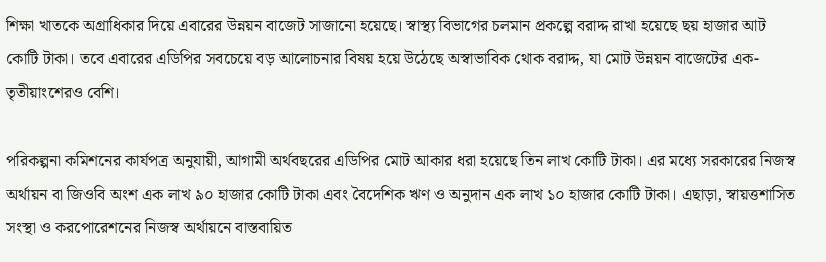শিক্ষা খাতকে অগ্রাধিকার দিয়ে এবারের উন্নয়ন বাজেট সাজানো হয়েছে। স্বাস্থ্য বিভাগের চলমান প্রকল্পে বরাদ্দ রাখা হয়েছে ছয় হাজার আট কোটি টাকা। তবে এবারের এডিপির সবচেয়ে বড় আলোচনার বিষয় হয়ে উঠেছে অস্বাভাবিক থোক বরাদ্দ, যা মোট উন্নয়ন বাজেটের এক-তৃতীয়াংশেরও বেশি।

পরিকল্পনা কমিশনের কার্যপত্র অনুযায়ী, আগামী অর্থবছরের এডিপির মোট আকার ধরা হয়েছে তিন লাখ কোটি টাকা। এর মধ্যে সরকারের নিজস্ব অর্থায়ন বা জিওবি অংশ এক লাখ ৯০ হাজার কোটি টাকা এবং বৈদেশিক ঋণ ও অনুদান এক লাখ ১০ হাজার কোটি টাকা। এছাড়া, স্বায়ত্তশাসিত সংস্থা ও করপোরেশনের নিজস্ব অর্থায়নে বাস্তবায়িত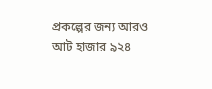প্রকল্পের জন্য আরও আট হাজার ৯২৪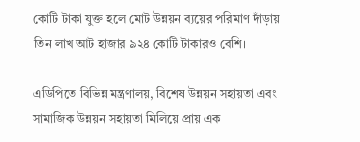কোটি টাকা যুক্ত হলে মোট উন্নয়ন ব্যয়ের পরিমাণ দাঁড়ায় তিন লাখ আট হাজার ৯২৪ কোটি টাকারও বেশি।

এডিপিতে বিভিন্ন মন্ত্রণালয়, বিশেষ উন্নয়ন সহায়তা এবং সামাজিক উন্নয়ন সহায়তা মিলিয়ে প্রায় এক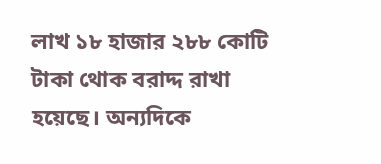লাখ ১৮ হাজার ২৮৮ কোটি টাকা থোক বরাদ্দ রাখা হয়েছে। অন্যদিকে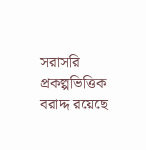সরাসরি প্রকল্পভিত্তিক বরাদ্দ রয়েছে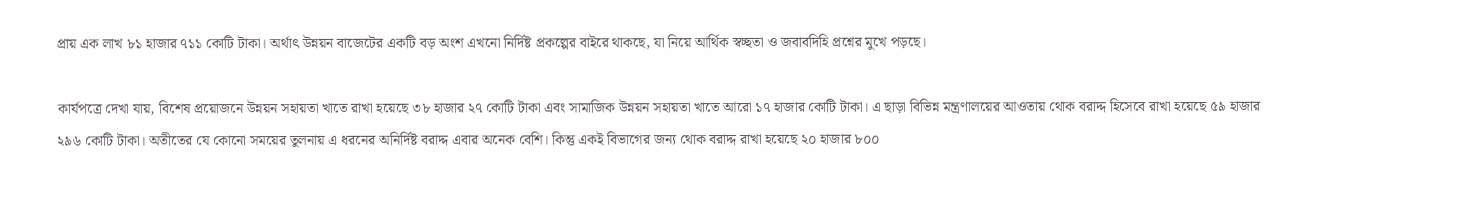প্রায় এক লাখ ৮১ হাজার ৭১১ কোটি টাকা। অর্থাৎ উন্নয়ন বাজেটের একটি বড় অংশ এখনো নির্দিষ্ট প্রকল্পের বাইরে থাকছে, যা নিয়ে আর্থিক স্বচ্ছতা ও জবাবদিহি প্রশ্নের মুখে পড়ছে।

কার্যপত্রে দেখা যায়, বিশেষ প্রয়োজনে উন্নয়ন সহায়তা খাতে রাখা হয়েছে ৩৮ হাজার ২৭ কোটি টাকা এবং সামাজিক উন্নয়ন সহায়তা খাতে আরো ১৭ হাজার কোটি টাকা। এ ছাড়া বিভিন্ন মন্ত্রণালয়ের আওতায় থোক বরাদ্দ হিসেবে রাখা হয়েছে ৫৯ হাজার ২৯৬ কোটি টাকা। অতীতের যে কোনো সময়ের তুলনায় এ ধরনের অনির্দিষ্ট বরাদ্দ এবার অনেক বেশি। কিন্তু একই বিভাগের জন্য থোক বরাদ্দ রাখা হয়েছে ২০ হাজার ৮০০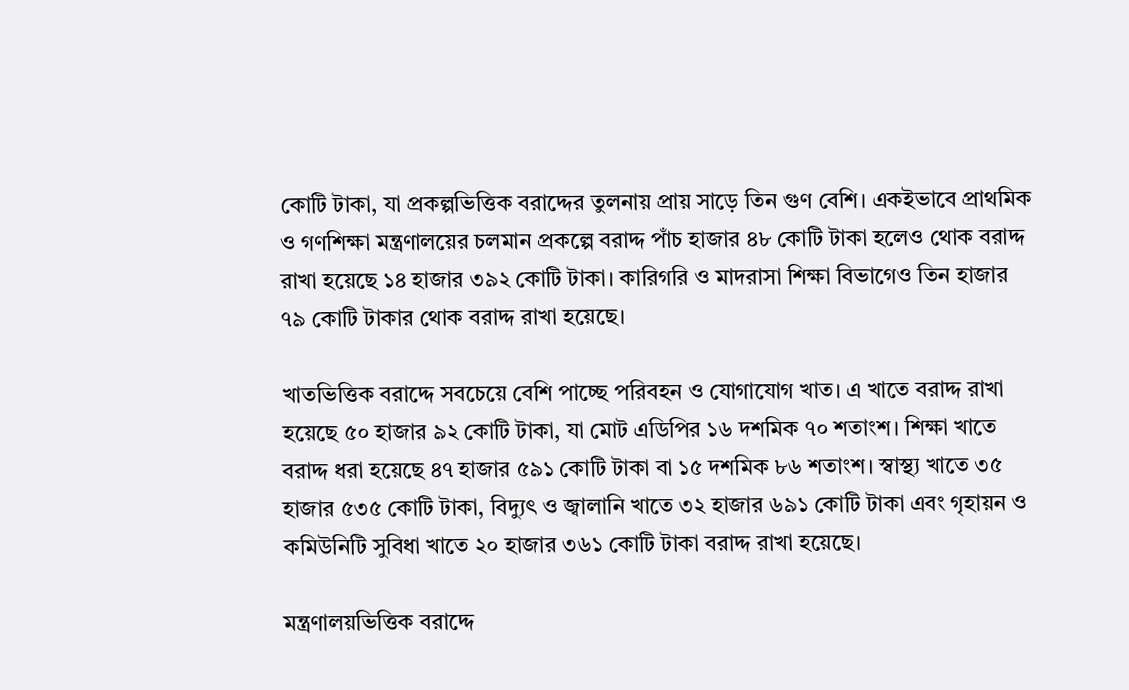কোটি টাকা, যা প্রকল্পভিত্তিক বরাদ্দের তুলনায় প্রায় সাড়ে তিন গুণ বেশি। একইভাবে প্রাথমিক ও গণশিক্ষা মন্ত্রণালয়ের চলমান প্রকল্পে বরাদ্দ পাঁচ হাজার ৪৮ কোটি টাকা হলেও থোক বরাদ্দ রাখা হয়েছে ১৪ হাজার ৩৯২ কোটি টাকা। কারিগরি ও মাদরাসা শিক্ষা বিভাগেও তিন হাজার ৭৯ কোটি টাকার থোক বরাদ্দ রাখা হয়েছে।

খাতভিত্তিক বরাদ্দে সবচেয়ে বেশি পাচ্ছে পরিবহন ও যোগাযোগ খাত। এ খাতে বরাদ্দ রাখা হয়েছে ৫০ হাজার ৯২ কোটি টাকা, যা মোট এডিপির ১৬ দশমিক ৭০ শতাংশ। শিক্ষা খাতে বরাদ্দ ধরা হয়েছে ৪৭ হাজার ৫৯১ কোটি টাকা বা ১৫ দশমিক ৮৬ শতাংশ। স্বাস্থ্য খাতে ৩৫ হাজার ৫৩৫ কোটি টাকা, বিদ্যুৎ ও জ্বালানি খাতে ৩২ হাজার ৬৯১ কোটি টাকা এবং গৃহায়ন ও কমিউনিটি সুবিধা খাতে ২০ হাজার ৩৬১ কোটি টাকা বরাদ্দ রাখা হয়েছে।

মন্ত্রণালয়ভিত্তিক বরাদ্দে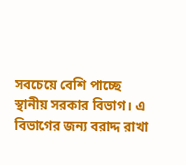সবচেয়ে বেশি পাচ্ছে স্থানীয় সরকার বিভাগ। এ বিভাগের জন্য বরাদ্দ রাখা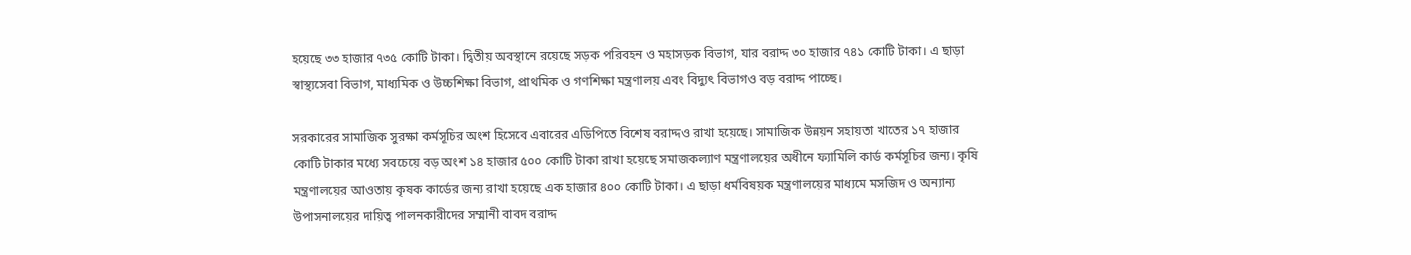হয়েছে ৩৩ হাজার ৭৩৫ কোটি টাকা। দ্বিতীয় অবস্থানে রয়েছে সড়ক পরিবহন ও মহাসড়ক বিভাগ, যার বরাদ্দ ৩০ হাজার ৭৪১ কোটি টাকা। এ ছাড়া স্বাস্থ্যসেবা বিভাগ, মাধ্যমিক ও উচ্চশিক্ষা বিভাগ, প্রাথমিক ও গণশিক্ষা মন্ত্রণালয় এবং বিদ্যুৎ বিভাগও বড় বরাদ্দ পাচ্ছে।

সরকারের সামাজিক সুরক্ষা কর্মসূচির অংশ হিসেবে এবারের এডিপিতে বিশেষ বরাদ্দও রাখা হয়েছে। সামাজিক উন্নয়ন সহায়তা খাতের ১৭ হাজার কোটি টাকার মধ্যে সবচেয়ে বড় অংশ ১৪ হাজার ৫০০ কোটি টাকা রাখা হয়েছে সমাজকল্যাণ মন্ত্রণালয়ের অধীনে ফ্যামিলি কার্ড কর্মসূচির জন্য। কৃষি মন্ত্রণালয়ের আওতায় কৃষক কার্ডের জন্য রাখা হয়েছে এক হাজার ৪০০ কোটি টাকা। এ ছাড়া ধর্মবিষয়ক মন্ত্রণালয়ের মাধ্যমে মসজিদ ও অন্যান্য উপাসনালয়ের দায়িত্ব পালনকারীদের সম্মানী বাবদ বরাদ্দ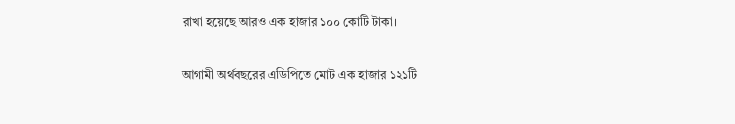রাখা হয়েছে আরও এক হাজার ১০০ কোটি টাকা।

আগামী অর্থবছরের এডিপিতে মোট এক হাজার ১২১টি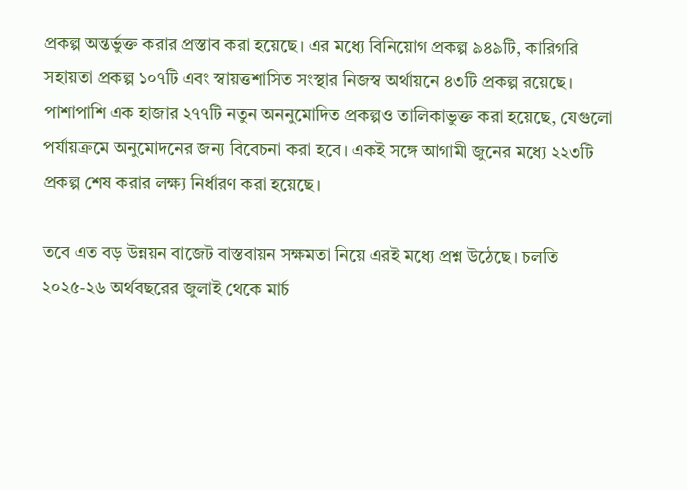প্রকল্প অন্তর্ভুক্ত করার প্রস্তাব করা হয়েছে। এর মধ্যে বিনিয়োগ প্রকল্প ৯৪৯টি, কারিগরি সহায়তা প্রকল্প ১০৭টি এবং স্বায়ত্তশাসিত সংস্থার নিজস্ব অর্থায়নে ৪৩টি প্রকল্প রয়েছে। পাশাপাশি এক হাজার ২৭৭টি নতুন অননুমোদিত প্রকল্পও তালিকাভুক্ত করা হয়েছে, যেগুলো পর্যায়ক্রমে অনুমোদনের জন্য বিবেচনা করা হবে। একই সঙ্গে আগামী জুনের মধ্যে ২২৩টি প্রকল্প শেষ করার লক্ষ্য নির্ধারণ করা হয়েছে।

তবে এত বড় উন্নয়ন বাজেট বাস্তবায়ন সক্ষমতা নিয়ে এরই মধ্যে প্রশ্ন উঠেছে। চলতি ২০২৫-২৬ অর্থবছরের জুলাই থেকে মার্চ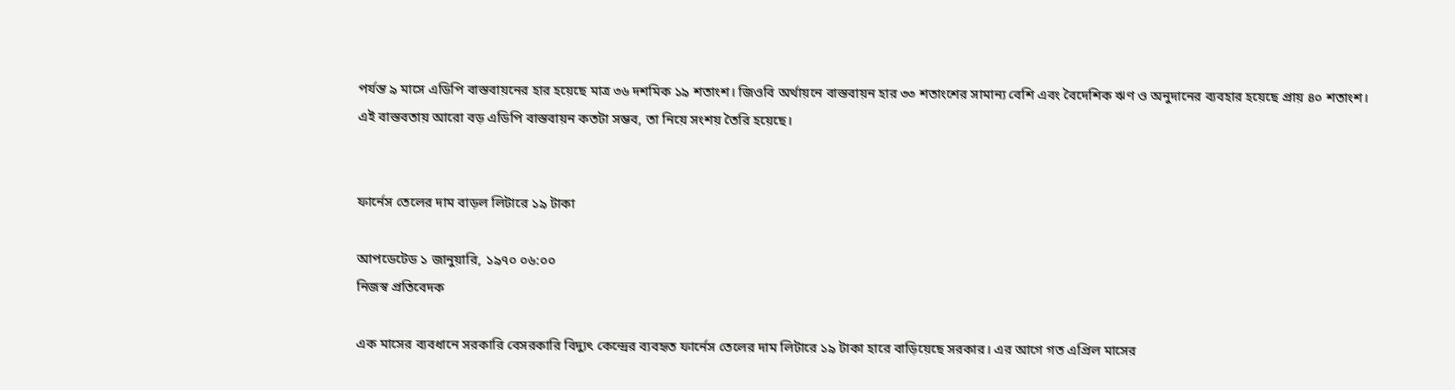পর্যন্ত ৯ মাসে এডিপি বাস্তবায়নের হার হয়েছে মাত্র ৩৬ দশমিক ১৯ শতাংশ। জিওবি অর্থায়নে বাস্তবায়ন হার ৩৩ শতাংশের সামান্য বেশি এবং বৈদেশিক ঋণ ও অনুদানের ব্যবহার হয়েছে প্রায় ৪০ শতাংশ। এই বাস্তবতায় আরো বড় এডিপি বাস্তবায়ন কতটা সম্ভব, তা নিয়ে সংশয় তৈরি হয়েছে।


ফার্নেস তেলের দাম বাড়ল লিটারে ১৯ টাকা

আপডেটেড ১ জানুয়ারি, ১৯৭০ ০৬:০০
নিজস্ব প্রতিবেদক

এক মাসের ব্যবধানে সরকারি বেসরকারি বিদ্যুৎ কেন্দ্রের ব্যবহৃত ফার্নেস তেলের দাম লিটারে ১৯ টাকা হারে বাড়িয়েছে সরকার। এর আগে গত এপ্রিল মাসের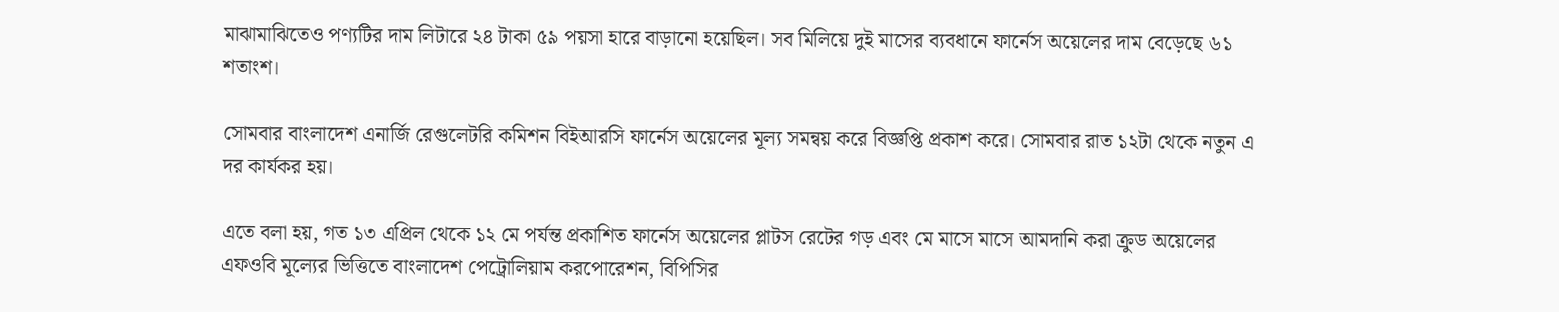মাঝামাঝিতেও পণ্যটির দাম লিটারে ২৪ টাকা ৫৯ পয়সা হারে বাড়ানো হয়েছিল। সব মিলিয়ে দুই মাসের ব্যবধানে ফার্নেস অয়েলের দাম বেড়েছে ৬১ শতাংশ।

সোমবার বাংলাদেশ এনার্জি রেগুলেটরি কমিশন বিইআরসি ফার্নেস অয়েলের মূল্য সমন্বয় করে বিজ্ঞপ্তি প্রকাশ করে। সোমবার রাত ১২টা থেকে নতুন এ দর কার্যকর হয়।

এতে বলা হয়, গত ১৩ এপ্রিল থেকে ১২ মে পর্যন্ত প্রকাশিত ফার্নেস অয়েলের প্লাটস রেটের গড় এবং মে মাসে মাসে আমদানি করা ক্রুড অয়েলের এফওবি মূল্যের ভিত্তিতে বাংলাদেশ পেট্রোলিয়াম করপোরেশন, বিপিসির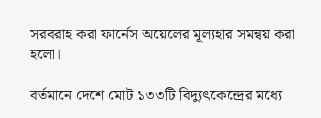সরবরাহ করা ফার্নেস অয়েলের মূল্যহার সমন্বয় করা হলো।

বর্তমানে দেশে মোট ১৩৩টি বিদ্যুৎকেন্দ্রের মধ্যে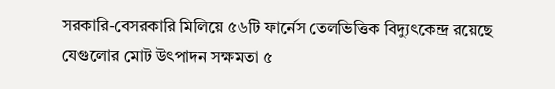সরকারি-বেসরকারি মিলিয়ে ৫৬টি ফার্নেস তেলভিত্তিক বিদ্যুৎকেন্দ্র রয়েছে যেগুলোর মোট উৎপাদন সক্ষমতা ৫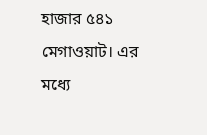হাজার ৫৪১ মেগাওয়াট। এর মধ্যে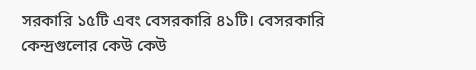সরকারি ১৫টি এবং বেসরকারি ৪১টি। বেসরকারি কেন্দ্রগুলোর কেউ কেউ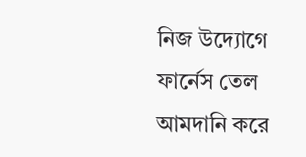নিজ উদ্যোগে ফার্নেস তেল আমদানি করে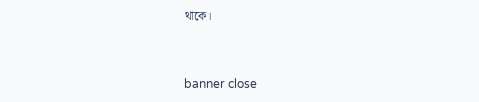থাকে।


banner close